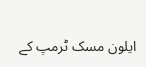ایلون مسک ٹرمپ کے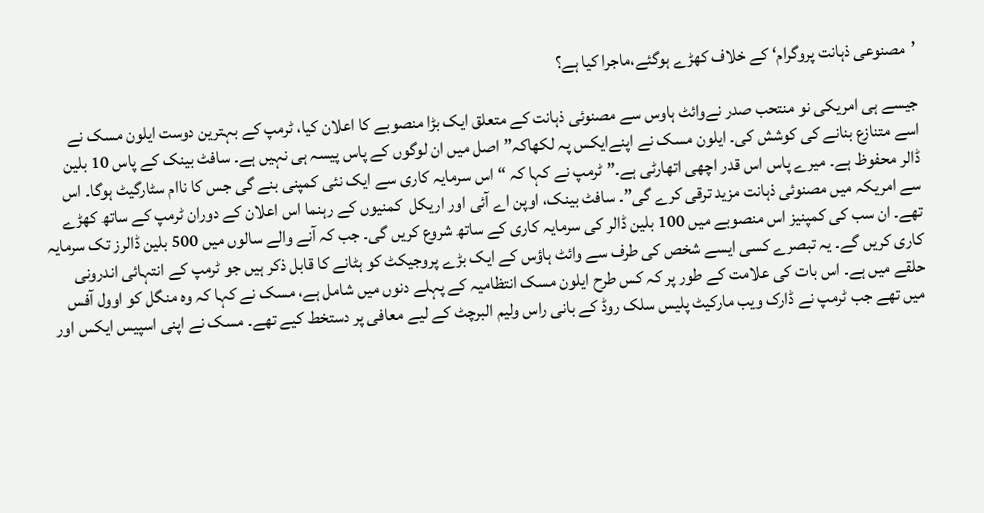’مصنوعی ذہانت پروگرام‘ کے خلاف کھڑے ہوگئے،ماجرا کیا ہے؟

جیسے ہی امریکی نو منتحب صدر نےوائٹ ہاوس سے مصنوئی ذہانت کے متعلق ایک بڑا منصوبے کا اعلان کیا، ٹرمپ کے بہترین دوست ایلون مسک نے اسے متنازع بنانے کی کوشش کی۔ ایلون مسک نے اپنےایکس پہ لکھاکہ”اصل میں ان لوگوں کے پاس پیسہ ہی نہیں ہے۔ سافٹ بینک کے پاس 10 بلین ڈالر محفوظ ہے۔ میرے پاس اس قدر اچھی اتھارٹی ہے۔” ٹرمپ نے کہا کہ “اس سرمایہ کاری سے ایک نئی کمپنی بنے گی جس کا ناام سٹارگیٹ ہوگا۔ اس سے امریکہ میں مصنوئی ذہانت مزید ترقی کرے گی”۔ سافٹ بینک، اوپن اے آئی اور اریکل  کمنیوں کے رہنما اس اعلان کے دوران ٹرمپ کے ساتھ کھڑے تھے۔ ان سب کی کمپنیز اس منصوبے میں 100 بلین ڈالر کی سرمایہ کاری کے ساتھ شروع کریں گی۔ جب کہ آنے والے سالوں میں 500 بلین ڈالرز تک سرمایہ کاری کریں گے۔ یہ تبصرے کسی ایسے شخص کی طرف سے وائٹ ہاؤس کے ایک بڑے پروجیکٹ کو ہٹانے کا قابل ذکر ہیں جو ٹرمپ کے انتہائی اندرونی حلقے میں ہے۔ اس بات کی علامت کے طور پر کہ کس طرح ایلون مسک انتظامیہ کے پہلے دنوں میں شامل ہے، مسک نے کہا کہ وہ منگل کو اوول آفس میں تھے جب ٹرمپ نے ڈارک ویب مارکیٹ پلیس سلک روڈ کے بانی راس ولیم البرچٹ کے لیے معافی پر دستخط کیے تھے۔ مسک نے اپنی اسپیس ایکس اور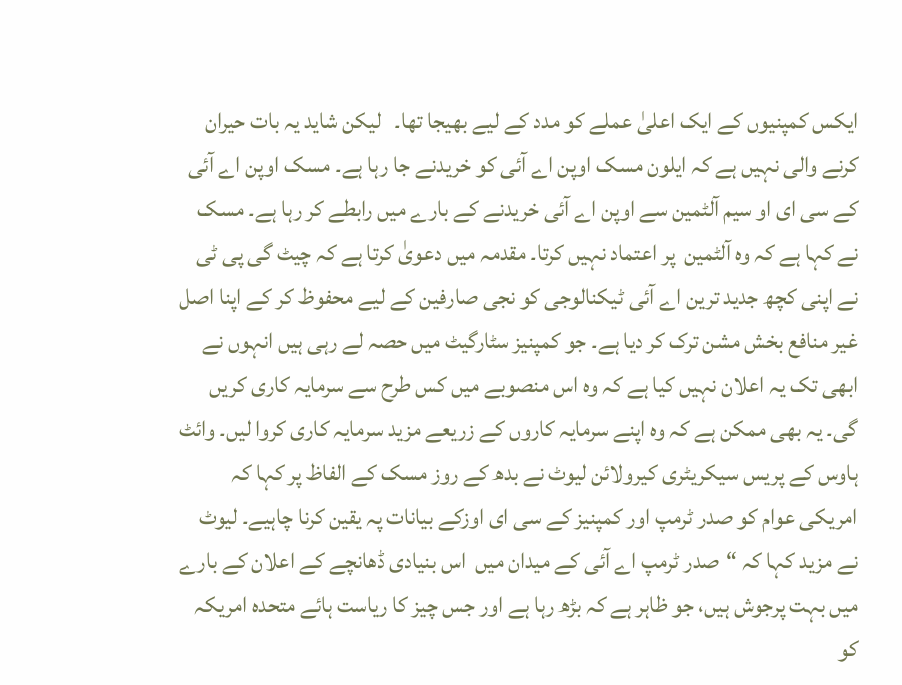ایکس کمپنیوں کے ایک اعلیٰ عملے کو مدد کے لیے بھیجا تھا۔   لیکن شاید یہ بات حیران کرنے والی نہیں ہے کہ ایلون مسک اوپن اے آئی کو خریدنے جا رہا ہے۔ مسک اوپن اے آئی کے سی ای او سیم آلٹمین سے اوپن اے آئی خریدنے کے بارے میں رابطے کر رہا ہے۔ مسک نے کہا ہے کہ وہ آلٹمین  پر اعتماد نہیں کرتا۔ مقدمہ میں دعویٰ کرتا ہے کہ چیٹ گی پی ٹی  نے اپنی کچھ جدید ترین اے آئی ٹیکنالوجی کو نجی صارفین کے لیے محفوظ کر کے اپنا اصل غیر منافع بخش مشن ترک کر دیا ہے۔ جو کمپنیز سٹارگیٹ میں حصہ لے رہی ہیں انہوں نے ابھی تک یہ اعلان نہیں کیا ہے کہ وہ اس منصوبے میں کس طرح سے سرمایہ کاری کریں گی۔ یہ بھی ممکن ہے کہ وہ اپنے سرمایہ کاروں کے زریعے مزید سرمایہ کاری کروا لیں۔ وائٹ ہاوس کے پریس سیکریٹری کیرولائن لیوٹ نے بدھ کے روز مسک کے الفاظ پر کہا کہ امریکی عوام کو صدر ٹرمپ اور کمپنیز کے سی ای اوزکے بیانات پہ یقین کرنا چاہیے۔ لیوٹ نے مزید کہا کہ “صدر ٹرمپ اے آئی کے میدان میں  اس بنیادی ڈھانچے کے اعلان کے بارے میں بہت پرجوش ہیں، جو ظاہر ہے کہ بڑھ رہا ہے اور جس چیز کا ریاست ہائے متحدہ امریکہ کو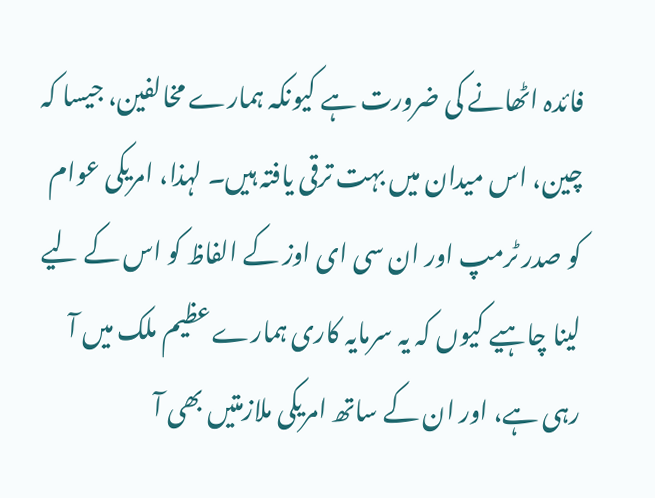فائدہ اٹھانے کی ضرورت ہے کیونکہ ہمارے مخالفین، جیسا کہ چین، اس میدان میں بہت ترقی یافتہ ہیں۔ لہذا، امریکی عوام کو صدر ٹرمپ اور ان سی ای اوز کے الفاظ کو اس کے لیے لینا چاہیے کیوں کہ یہ سرمایہ کاری ہمارے عظیم ملک میں آ رہی ہے، اور ان کے ساتھ امریکی ملازمتیں بھی آ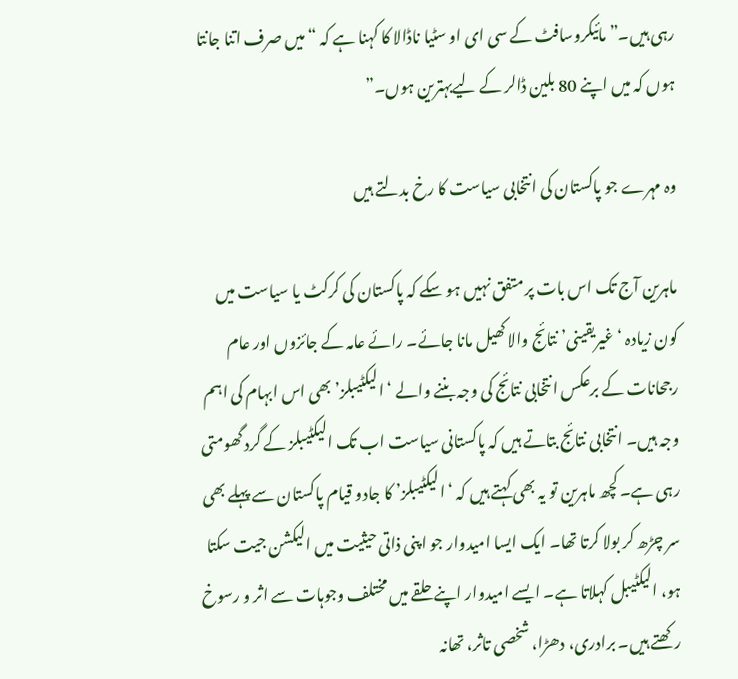رہی ہیں۔” مائیکروسافٹ کے سی ای او سٹیا ناڈالا کا کہنا ہے کہ “میں صرف اتنا جانتا ہوں کہ میں اپنے 80 بلین ڈالر کے لیےبہترین ہوں۔”

وہ مہرے جو پاکستان کی انتخابی سیاست کا رخ بدلتے ہیں

ماہرین آج تک اس بات پر متفق نہیں ہو سکے کہ پاکستان کی کرکٹ یا سیاست میں کون زیادہ ‘غیریقینی’ نتائج والا کھیل مانا جائے۔ رائے عامہ کے جائزوں اور عام رجحانات کے برعکس انتخابی نتائج کی وجہ بننے والے ‘الیکٹیبلز’ بھی اس ابہام کی اہم وجہ ہیں۔ انتخابی نتائج بتاتے ہیں کہ پاکستانی سیاست اب تک الیکٹیبلز کے گرد گھومتی رہی ہے۔ کچھ ماہرین تو یہ بھی کہتے ہیں کہ ‘الیکٹیبلز’ کا جادو قیام پاکستان سے پہلے بھی سر چڑھ کر بولا کرتا تھا۔ ایک ایسا امیدوار جو اپنی ذاتی حیثیت میں الیکشن جیت سکتا ہو، الیکٹیبل کہلاتا ہے۔ ایسے امیدوار اپنے حلقے میں مختلف وجوہات سے اثر و رسوخ رکھتے ہیں۔ برادری، دھڑا، شخصی تاثر، تھانہ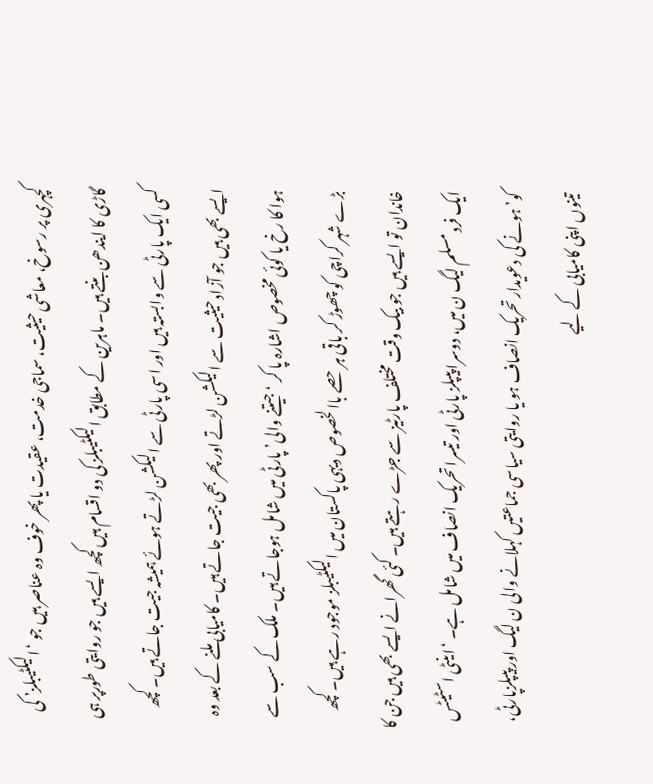کچہری پر رسوخ، معاشی حیثیت، سماجی خدمت، عقیدت یا پھر خوف وہ عناصر ہیں جو ‘الیکٹیبلز’ کی گاڑی کا ایندھن بنتے ہیں۔ ماہرین کے مطابق الیکٹیبلز کی دو اقسام ہیں کچھ ایسے ہیں جو روایتی طورپر ہی کسی ایک پارٹی سے وابستہ ہیں اور اسی پارٹی سے الیکشن لڑتے ہوئے ہمیشہ جیت جاتے ہیں۔ کچھ ایسے بھی ہیں جو آزاد حیثیت سے الیکشن لڑتے اور پھر بھی جیت جاتے ہیں۔ کامیابی ملنے کے بعد وہ ہوا کا رخ یا کوئی مخصوص اشارہ پا کر ‘جیتنے والی’ پارٹی میں شامل ہوجاتے ہیں۔ ملک کے سب سے بڑے شہر کراچی کو چھوڑ کر باقی ہر حصے باالخصوص دیہی پاکستان میں الیکٹیبلز موجود رہے ہیں۔ کچھ خاندان تو ایسے ہیں جو بیک وقت مختلف پارٹیز سے جڑے رہتے ہیں۔ کئی گھرانے ایسے بھی ہیں جن کا ایک فرد مسلم لیگ ن میں، دوسرا پیپلز پارٹی اور تیسرا تحریک انصاف میں شامل ہے۔ ‘اینٹی اسٹیٹس کو’ ہونے کی دعویدار تحریک انصاف ہو یا روایتی سیاسی جماعتیں کہلانے والی ن لیگ اور پیپلزپارٹی، تینوں اپنی کامیابی کے لیے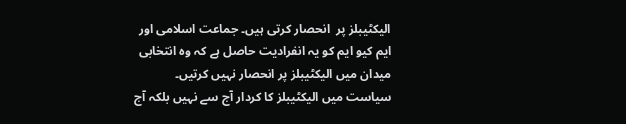الیکٹیبلز پر  انحصار کرتی ہیں۔ جماعت اسلامی اور ایم کیو ایم کو یہ انفرادیت حاصل ہے کہ وہ انتخابی میدان میں الیکٹیبلز پر انحصار نہیں کرتیں۔ سیاست میں الیکٹیبلز کا کردار آج سے نہیں بلکہ آج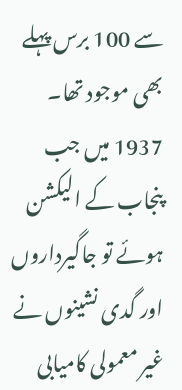سے 100 برس پہلے بھی موجود تھا۔ 1937 میں جب پنجاب کے الیکشن ہوئے تو جاگیرداروں اور گدی نشینوں نے غیر معمولی کامیابی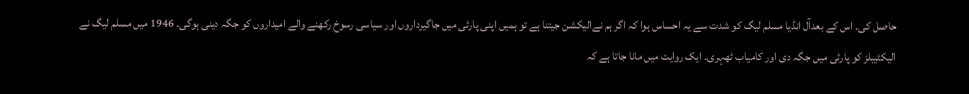حاصل کی۔ اس کے بعدآل انڈیا مسلم لیگ کو شدت سے یہ احساس ہوا کہ اگر ہم نےالیکشن جیتنا ہے تو ہمیں اپنی پارٹی میں جاگیرداروں اور سیاسی رسوخ رکھنے والے امیداروں کو جگہ دینی ہوگی۔ 1946 میں مسلم لیگ نے الیکٹیبلز کو پارٹی میں جگہ دی اور کامیاب ٹھہری۔ ایک روایت میں مانا جاتا ہے کہ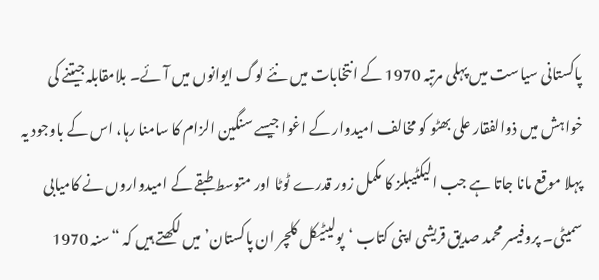پاکستانی سیاست میں پہلی مرتبہ 1970 کے انتخابات میں نئے لوگ ایوانوں میں آئے۔ بلامقابلہ جیتنے کی خواہش میں ذوالفقار علی بھٹو کو مخالف امیدوار کے اغوا جیسے سنگین الزام کا سامنا رہا، اس کے باوجود یہ پہلا موقع مانا جاتا ہے جب الیکٹیبلز کا مکمل زور قدرے ٹوٹا اور متوسط طبقے کے امیدواروں نے کامیابی سمیٹی۔ پروفیسر محمد صدیق قریشی اپنی کتاب ‘پولیٹیکل کلچر ان پاکستان’ میں لکھتے ہیں کہ “سنہ 1970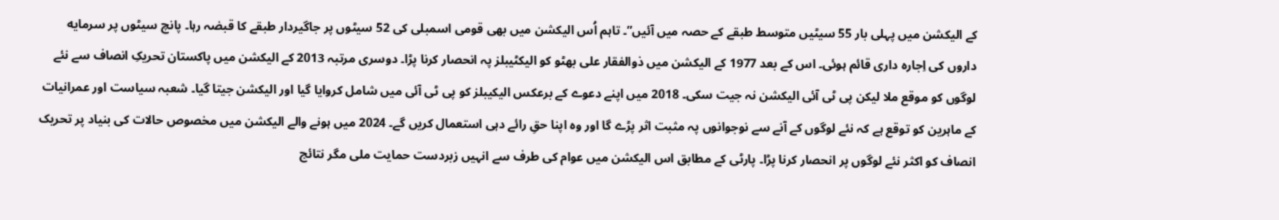کے الیکشن میں پہلی بار 55 سیٹیں متوسط طبقے کے حصہ میں آئیں”۔ تاہم اُس الیکشن میں بھی قومی اسمبلی کی 52 سیٹوں پر جاگیردار طبقے کا قبضہ رہا۔ پانچ سیٹوں پر سرمایه داروں کی اِجارہ داری قائم ہوئی۔ اس کے بعد 1977 کے الیکشن میں ذوالفقار علی بھٹو کو الیکٹیبلز پہ انحصار کرنا پڑا۔ دوسری مرتبہ 2013 کے الیکشن میں پاکستان تحریکِ انصاف سے نئے لوگوں کو موقع ملا لیکن پی ٹی آئی الیکشن نہ جیت سکی۔ 2018 میں اپنے دعوے کے برعکس الیکیبلز کو پی ٹی آئی میں شامل کروایا گیا اور الیکشن جیتا گیا۔ شعبہ سیاست اور عمرانیات کے ماہرین کو توقع ہے کہ نئے لوگوں کے آنے سے نوجوانوں پہ مثبت اثر پڑے گا اور وہ اپنا حقِ رائے دہی استعمال کریں گے۔ 2024 میں ہونے والے الیکشن میں مخصوص حالات کی بنیاد پر تحریک انصاف کو اکثر نئے لوگوں پر انحصار کرنا پڑا۔ پارٹی کے مطابق اس الیکشن میں عوام کی طرف سے انہیں زبردست حمایت ملی مگر نتائج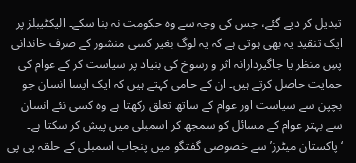تبدیل کر دیے گئے، جس کی وجہ سے وہ حکومت نہ بنا سکے۔ الیکٹیبلز پر ایک تنقید یہ بھی ہوتی ہے کہ یہ لوگ بغیر کسی منشور کے صرف خاندانی پسِ منظر یا جاگیردارانہ اثر و رسوخ کی بنیاد پر سیاست کر کے عوام کی حمایت حاصل کرتے ہیں۔ ان کے حامی کہتے ہیں کہ ایک ایسا انسان جو بچپن سے سیاست اور عوام کے ساتھ تعلق رکھتا ہے وہ کسی نئے انسان سے بہتر عوام کے مسائل کو سمجھ کر اسمبلی میں پیش کر سکتا ہے۔ ‘پاکستان میٹرز’ سے خصوصی گفتگو میں پنجاب اسمبلی کے حلقہ پی پی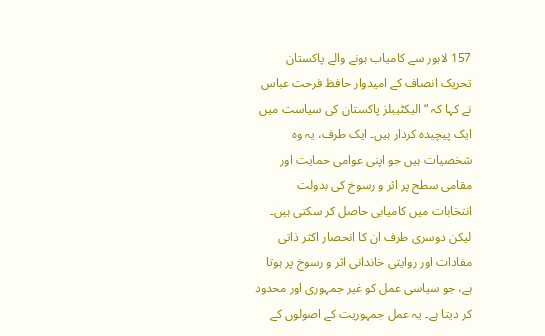157 لاہور سے کامیاب ہونے والے پاکستان تحریک انصاف کے امیدوار حافظ فرحت عباس نے کہا کہ “الیکٹیبلز پاکستان کی سیاست میں ایک پیچیدہ کردار ہیں۔ ایک طرف، یہ وہ شخصیات ہیں جو اپنی عوامی حمایت اور مقامی سطح پر اثر و رسوخ کی بدولت انتخابات میں کامیابی حاصل کر سکتی ہیں۔ لیکن دوسری طرف ان کا انحصار اکثر ذاتی مفادات اور روایتی خاندانی اثر و رسوخ پر ہوتا ہے، جو سیاسی عمل کو غیر جمہوری اور محدود کر دیتا ہے۔ یہ عمل جمہوریت کے اصولوں کے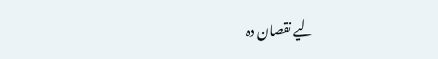لیے نقصان دہ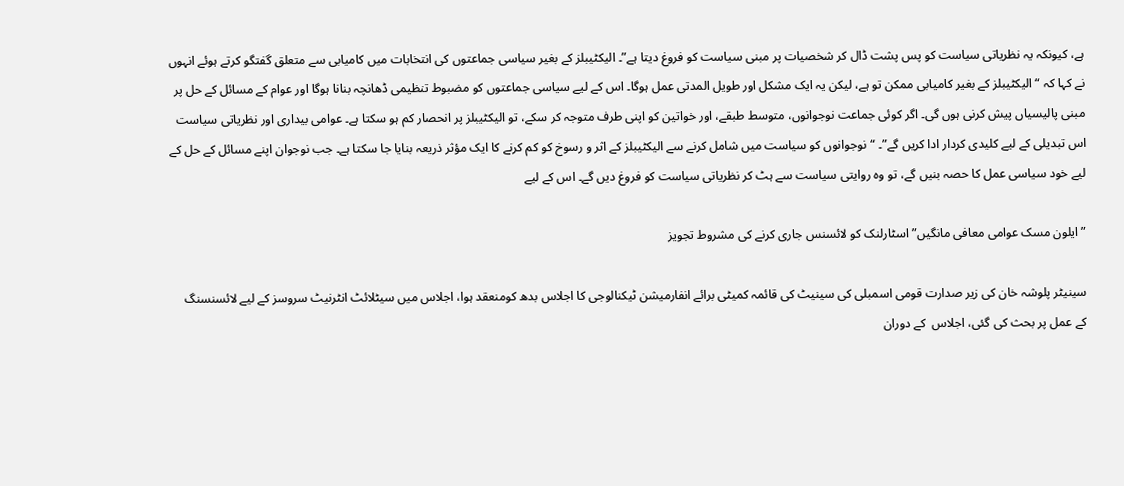ہے، کیونکہ یہ نظریاتی سیاست کو پس پشت ڈال کر شخصیات پر مبنی سیاست کو فروغ دیتا ہے”۔ الیکٹیبلز کے بغیر سیاسی جماعتوں کی انتخابات میں کامیابی سے متعلق گفتگو کرتے ہوئے انہوں نے کہا کہ “الیکٹیبلز کے بغیر کامیابی ممکن تو ہے، لیکن یہ ایک مشکل اور طویل المدتی عمل ہوگا۔ اس کے لیے سیاسی جماعتوں کو مضبوط تنظیمی ڈھانچہ بنانا ہوگا اور عوام کے مسائل کے حل پر مبنی پالیسیاں پیش کرنی ہوں گی۔ اگر کوئی جماعت نوجوانوں، متوسط طبقے، اور خواتین کو اپنی طرف متوجہ کر سکے، تو الیکٹیبلز پر انحصار کم ہو سکتا ہے۔ عوامی بیداری اور نظریاتی سیاست اس تبدیلی کے لیے کلیدی کردار ادا کریں گے”۔ “نوجوانوں کو سیاست میں شامل کرنے سے الیکٹیبلز کے اثر و رسوخ کو کم کرنے کا ایک مؤثر ذریعہ بنایا جا سکتا ہے۔ جب نوجوان اپنے مسائل کے حل کے لیے خود سیاسی عمل کا حصہ بنیں گے، تو وہ روایتی سیاست سے ہٹ کر نظریاتی سیاست کو فروغ دیں گے۔ اس کے لیے

” ایلون مسک عوامی معافی مانگیں” اسٹارلنک کو لائسنس جاری کرنے کی مشروط تجویز

سینیٹر پلوشہ خان کی زیر صدارت قومی اسمبلی کی سینیٹ کی قائمہ کمیٹی برائے انفارمیشن ٹیکنالوجی کا اجلاس بدھ کومنعقد ہوا، اجلاس میں سیٹلائٹ انٹرنیٹ سروسز کے لیے لائسنسنگ کے عمل پر بحث کی گئی، اجلاس  کے دوران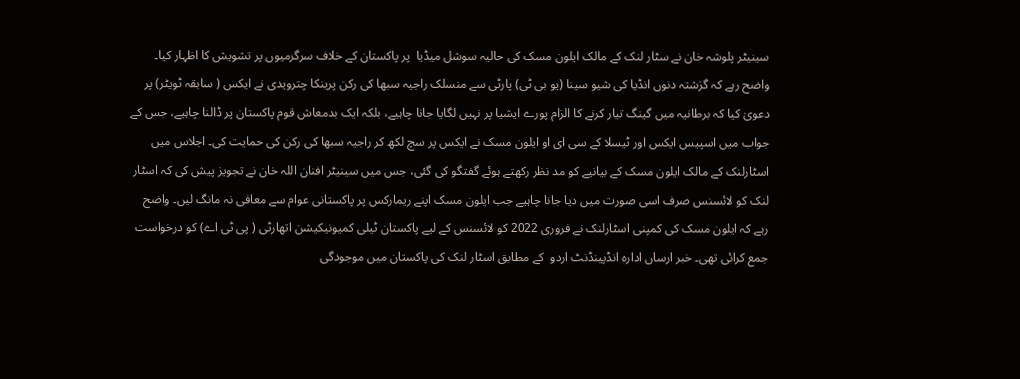سینیٹر پلوشہ خان نے سٹار لنک کے مالک ایلون مسک کی حالیہ سوشل میڈیا  پر پاکستان کے خلاف سرگرمیوں پر تشویش کا اظہار کیا۔ واضح رہے کہ گزشتہ دنوں انڈیا کی شیو سینا (یو بی ٹی) پارٹی سے منسلک راجیہ سبھا کی رکن پرینکا چترویدی نے ایکس ( سابقہ ٹویٹر) پر دعویٰ کیا کہ برطانیہ میں گینگ تیار کرنے کا الزام پورے ایشیا پر نہیں لگایا جانا چاہیے، بلکہ ایک بدمعاش قوم پاکستان پر ڈالنا چاہیے، جس کے جواب میں اسپیس ایکس اور ٹیسلا کے سی ای او ایلون مسک نے ایکس پر سچ لکھ کر راجیہ سبھا کی رکن کی حمایت کی۔ اجلاس میں اسٹارلنک کے مالک ایلون مسک کے بیانیے کو مد نظر رکھتے ہوئے گفتگو کی گئی، جس میں سینیٹر افنان اللہ خان نے تجویز پیش کی کہ اسٹار لنک کو لائسنس صرف اسی صورت میں دیا جانا چاہیے جب ایلون مسک اپنے ریمارکس پر پاکستانی عوام سے معافی نہ مانگ لیں۔ واضح رہے کہ ایلون مسک کی کمپنی اسٹارلنک نے فروری 2022 کو لائسنس کے لیے پاکستان ٹیلی کمیونیکیشن اتھارٹی ( پی ٹی اے) کو درخواست جمع کرائی تھی۔ خبر ارساں ادارہ انڈپینڈنٹ اردو  کے مطابق اسٹار لنک کی پاکستان میں موجودگی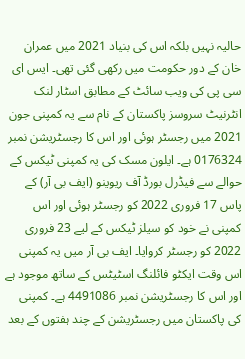حالیہ نہیں بلکہ اس کی بنیاد 2021 میں عمران خان کے دور حکومت میں رکھی گئی تھی۔ ایس ای سی پی کی ویب سائٹ کے مطابق اسٹار لنک انٹرنیٹ سروسز پاکستان کے نام سے یہ کمپنی جون 2021 میں رجسٹر ہوئی اور اس کا رجسٹریشن نمبر 0176324 ہے۔ ایلون مسک کی یہ کمپنی ٹیکس کے حوالے سے فیڈرل بورڈ آف ریوینو (ایف بی آر) کے پاس 17 فروری 2022 کو رجسٹر ہوئی اور اس کمپنی نے خود کو سیلز ٹیکس کے لیے 23 فروری 2022 کو رجسٹر کروایا۔ ایف بی آر میں یہ کمپنی اس وقت ایکٹو فائلنگ اسٹیٹس کے ساتھ موجود ہے اور اس کا رجسٹریشن نمبر 4491086 ہے۔ کمپنی کی پاکستان میں رجسٹریشن کے چند ہفتوں کے بعد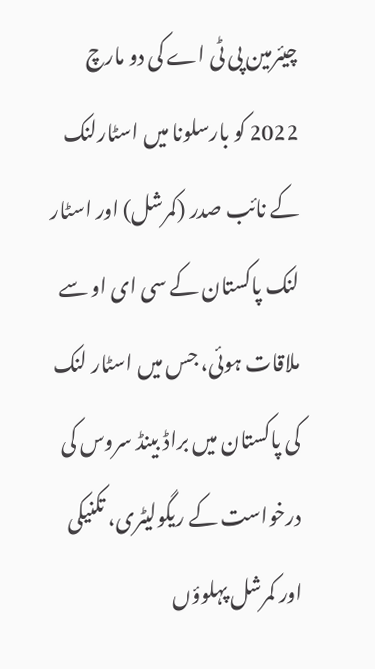چیئرمین پی ٹی اے کی دو مارچ 2022 کو بارسلونا میں اسٹارلنک کے نائب صدر (کمرشل) اور اسٹار لنک پاکستان کے سی ای او سے ملاقات ہوئی، جس میں اسٹار لنک کی پاکستان میں براڈ بینڈ سروس کی درخواست کے ریگولیٹری، تکنیکی اور کمرشل پہلوؤں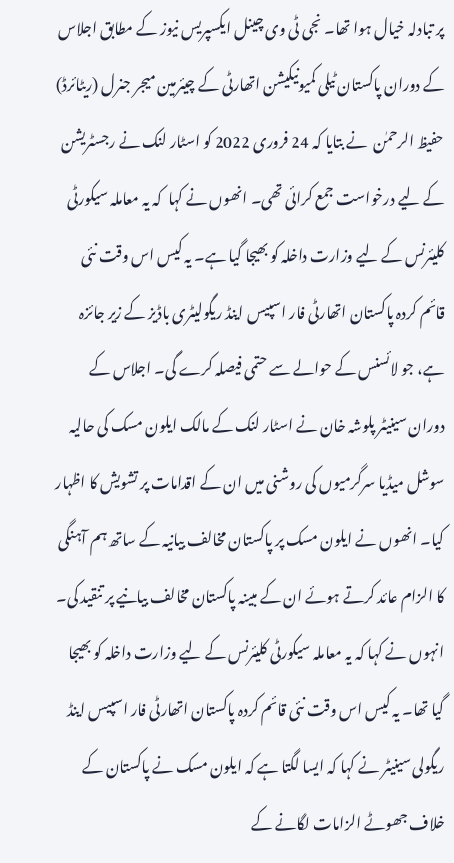پر تبادلہ خیال ہوا تھا۔ نجی ٹی وی چینل ایکسپریس نیوز کے مطابق اجلاس کے دوران پاکستان ٹیلی کمیونیکیشن اتھارٹی کے چیئرمین میجر جنرل (ریٹائرڈ) حفیظ الرحمٰن  نے بتایا کہ 24 فروری 2022 کو اسٹار لنک نے رجسٹریشن کے لیے درخواست جمع کرائی تھی۔ انھوں نے کہا  کہ یہ معاملہ سیکورٹی کلیئرنس کے لیے وزارت داخلہ کو بھیجا گیا ہے۔ یہ کیس اس وقت نئی قائم کردہ پاکستان اتھارٹی فار اسپیس اینڈ ریگولیٹری باڈیز کے زیر جائزہ ہے، جو لائسنس کے حوالے سے حتمی فیصلہ کرے گی۔ اجلاس کے دوران سینیٹر پلوشہ خان نے اسٹار لنک کے مالک ایلون مسک کی حالیہ سوشل میڈیا سرگرمیوں کی روشنی میں ان کے اقدامات پر تشویش کا اظہار کیا۔ انھوں نے ایلون مسک پر پاکستان مخالف بیانیہ کے ساتھ ہم آہنگی کا الزام عائد کرتے ہوئے ان کے مبینہ پاکستان مخالف بیانیے پر تنقید کی۔ انہوں نے کہا کہ یہ معاملہ سیکورٹی کلیئرنس کے لیے وزارت داخلہ کو بھیجا گیا تھا۔ یہ کیس اس وقت نئی قائم کردہ پاکستان اتھارٹی فار اسپیس اینڈ ریگولی سینیٹر نے کہا کہ ایسا لگتا ہے کہ ایلون مسک نے پاکستان کے خلاف جھوٹے الزامات لگانے کے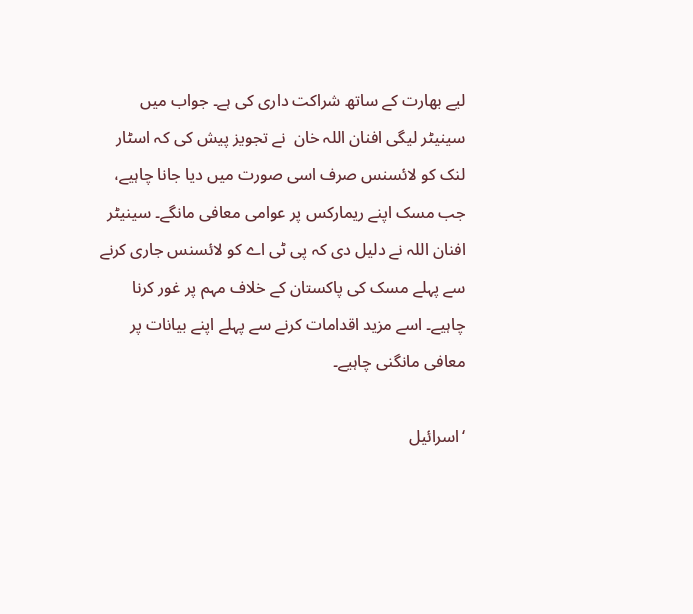لیے بھارت کے ساتھ شراکت داری کی ہے۔ جواب میں سینیٹر لیگی افنان اللہ خان  نے تجویز پیش کی کہ اسٹار لنک کو لائسنس صرف اسی صورت میں دیا جانا چاہیے، جب مسک اپنے ریمارکس پر عوامی معافی مانگے۔ سینیٹر افنان اللہ نے دلیل دی کہ پی ٹی اے کو لائسنس جاری کرنے سے پہلے مسک کی پاکستان کے خلاف مہم پر غور کرنا چاہیے۔ اسے مزید اقدامات کرنے سے پہلے اپنے بیانات پر معافی مانگنی چاہیے۔

‘اسرائیل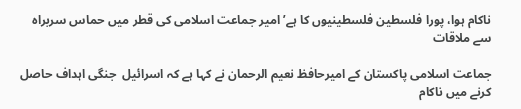ناکام ہوا، پورا فلسطین فلسطینیوں کا ہے’ امیر جماعت اسلامی کی قطر میں حماس سربراہ سے ملاقات

جماعت اسلامی پاکستان کے امیرحافظ نعیم الرحمان نے کہا ہے کہ اسرائیل  جنگی اہداف حاصل کرنے میں ناکام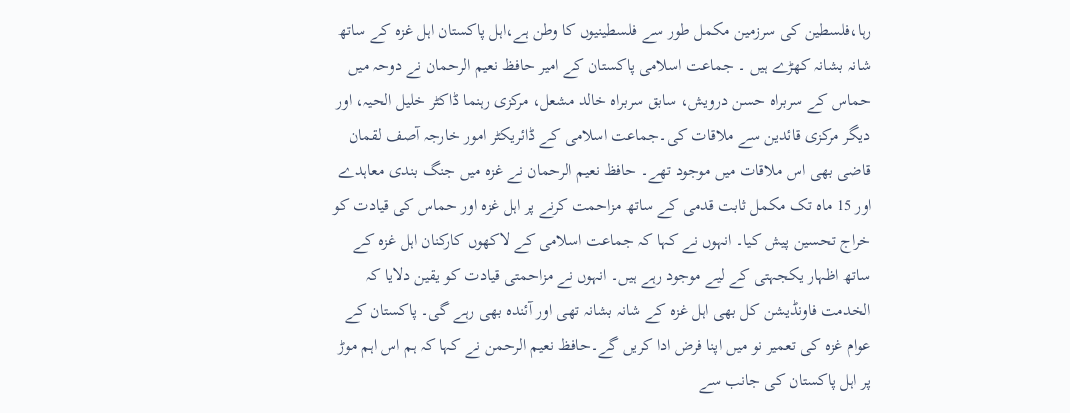رہا،فلسطین کی سرزمین مکمل طور سے فلسطینیوں کا وطن ہے،اہل پاکستان اہل غزہ کے ساتھ شانہ بشانہ کھڑے ہیں ۔ جماعت اسلامی پاکستان کے امیر حافظ نعیم الرحمان نے دوحہ میں حماس کے سربراہ حسن درویش، سابق سربراہ خالد مشعل، مرکزی رہنما ڈاکٹر خلیل الحیہ، اور دیگر مرکزی قائدین سے ملاقات کی۔جماعت اسلامی کے ڈائریکٹر امور خارجہ آصف لقمان قاضی بھی اس ملاقات میں موجود تھے۔ حافظ نعیم الرحمان نے غزہ میں جنگ بندی معاہدے اور 15 ماہ تک مکمل ثابت قدمی کے ساتھ مزاحمت کرنے پر اہل غزہ اور حماس کی قیادت کو خراج تحسین پیش کیا۔ انہوں نے کہا کہ جماعت اسلامی کے لاکھوں کارکنان اہل غزہ کے ساتھ اظہار یکجہتی کے لیے موجود رہے ہیں۔ انہوں نے مزاحمتی قیادت کو یقین دلایا کہ الخدمت فاونڈیشن کل بھی اہل غزہ کے شانہ بشانہ تھی اور آئندہ بھی رہے گی۔ پاکستان کے عوام غزہ کی تعمیر نو میں اپنا فرض ادا کریں گے۔حافظ نعیم الرحمن نے کہا کہ ہم اس اہم موڑ پر اہل پاکستان کی جانب سے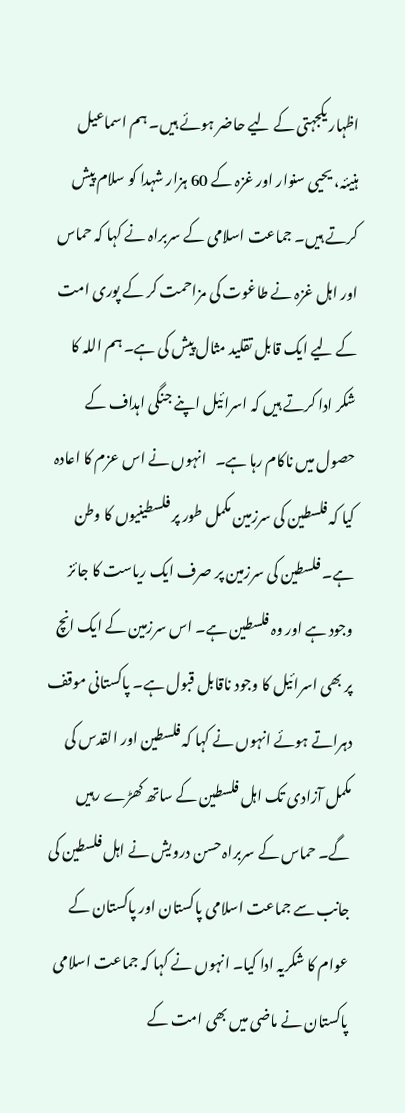اظہار یکجہتی کے لیے حاضر ہوئے ہیں۔ ہم اسماعیل ہنیئہ، یحیی سنوار اور غزہ کے 60 ہزار شہدا کو سلام پیش کرتے ہیں۔ جماعت اسلامی کے سربراہ نے کہا کہ حماس اور اہل غزہ نے طاغوت کی مزاحمت کر کے پوری امت کے لیے ایک قابل تقلید مثال پیش کی ہے۔ ہم اللہ کا شکر ادا کرتے ہیں کہ اسرائیل اپنے جنگی اہداف کے حصول میں ناکام رہا ہے۔   انہوں نے اس عزم کا اعادہ کیا کہ فلسطین کی سرزمین مکمل طور پر فلسطینیوں کا وطن ہے۔ فلسطین کی سرزمین پر صرف ایک ریاست کا جائز وجود ہے اور وہ فلسطین ہے۔ اس سرزمین کے ایک انچ پر بھی اسرائیل کا وجود ناقابل قبول ہے۔ پاکستانی موقف دہراتے ہوئے انہوں نے کہا کہ فلسطین اور القدس کی مکمل آزادی تک اہل فلسطین کے ساتھ کھڑے رہیں گے۔ حماس کے سربراہ حسن درویش نے اہل فلسطین کی جانب سے جماعت اسلامی پاکستان اور پاکستان کے عوام کا شکریہ ادا کیا۔ انہوں نے کہا کہ جماعت اسلامی پاکستان نے ماضی میں بھی امت کے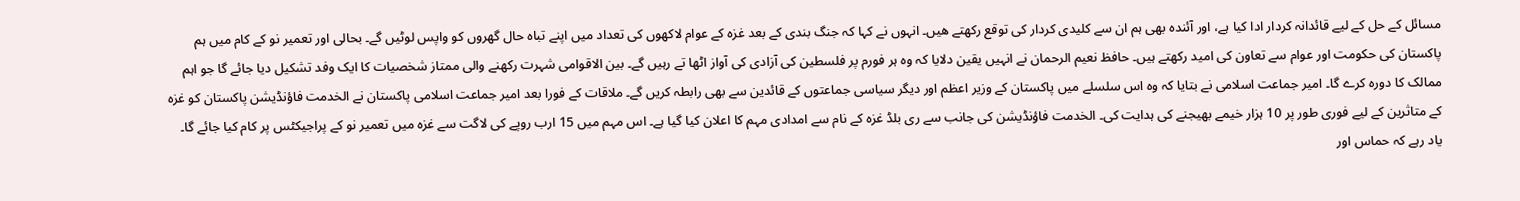مسائل کے حل کے لیے قائدانہ کردار ادا کیا ہے، اور آئندہ بھی ہم ان سے کلیدی کردار کی توقع رکھتے ھیں۔ انہوں نے کہا کہ جنگ بندی کے بعد غزہ کے عوام لاکھوں کی تعداد میں اپنے تباہ حال گھروں کو واپس لوٹیں گے۔ بحالی اور تعمیر نو کے کام میں ہم پاکستان کی حکومت اور عوام سے تعاون کی امید رکھتے ہیں۔ حافظ نعیم الرحمان نے انہیں یقین دلایا کہ وہ ہر فورم پر فلسطین کی آزادی کی آواز اٹھا تے رہیں گے۔ بین الاقوامی شہرت رکھنے والی ممتاز شخصیات کا ایک وفد تشکیل دیا جائے گا جو اہم ممالک کا دورہ کرے گا۔ امیر جماعت اسلامی نے بتایا کہ وہ اس سلسلے میں پاکستان کے وزیر اعظم اور دیگر سیاسی جماعتوں کے قائدین سے بھی رابطہ کریں گے۔ ملاقات کے فورا بعد امیر جماعت اسلامی پاکستان نے الخدمت فاؤنڈیشن پاکستان کو غزہ کے متاثرین کے لیے فوری طور پر 10 ہزار خیمے بھیجنے کی ہدایت کی۔ الخدمت فاؤنڈیشن کی جانب سے ری بلڈ غزہ کے نام سے امدادی مہم کا اعلان کیا گیا ہے۔ اس مہم میں 15 ارب روپے کی لاگت سے غزہ میں تعمیر نو کے پراجیکٹس پر کام کیا جائے گا۔ یاد رہے کہ حماس اور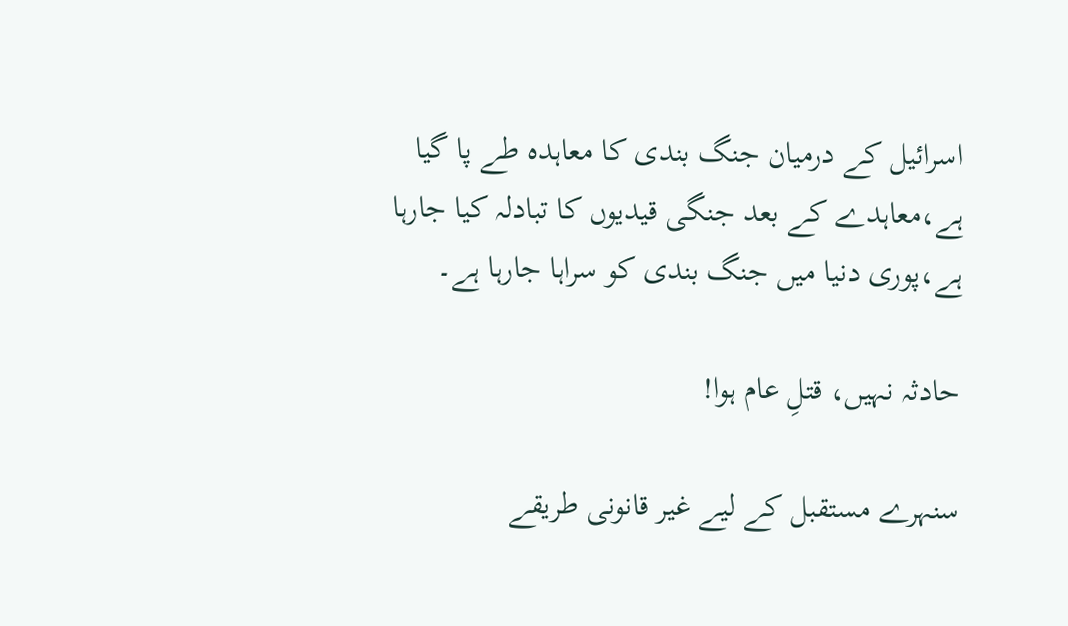اسرائیل کے درمیان جنگ بندی کا معاہدہ طے پا گیا ہے،معاہدے کے بعد جنگی قیدیوں کا تبادلہ کیا جارہا ہے،پوری دنیا میں جنگ بندی کو سراہا جارہا ہے۔

حادثہ نہیں، قتلِ عام ہوا!

سنہرے مستقبل کے لیے غیر قانونی طریقے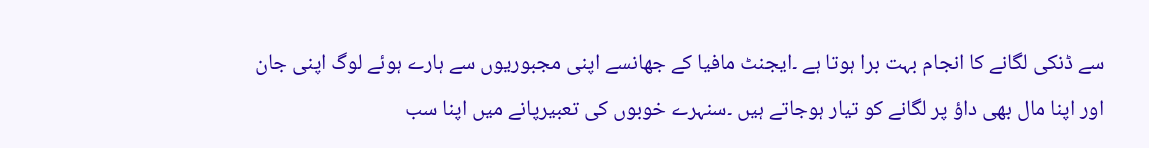سے ڈنکی لگانے کا انجام بہت برا ہوتا ہے ۔ایجنٹ مافیا کے جھانسے اپنی مجبوریوں سے ہارے ہوئے لوگ اپنی جان اور اپنا مال بھی داؤ پر لگانے کو تیار ہوجاتے ہیں ۔سنہرے خوبوں کی تعبیرپانے میں اپنا سب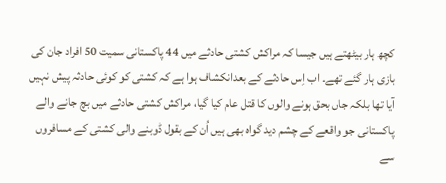کچھ ہار بیٹھتے ہیں جیسا کہ مراکش کشتی حادثے میں 44 پاکستانی سمیت 50 افراد جان کی بازی ہار گئے تھے۔ اب اِس حادثے کے بعدانکشاف ہوا ہے کہ کشتی کو کوئی حادثہ پیش نہیں آیا تھا بلکہ جاں بحق ہونے والوں کا قتل عام کیا گیا، مراکش کشتی حادثے میں بچ جانے والے پاکستانی جو واقعے کے چشم دید گواہ بھی ہیں اُن کے بقول ڈوبنے والی کشتی کے مسافروں سے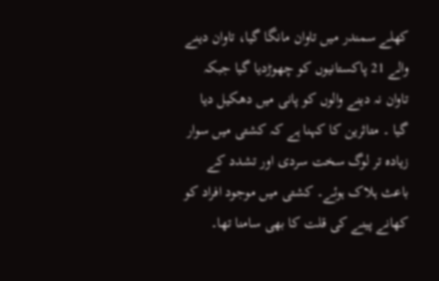کھلے سمندر میں تاوان مانگا گیا، تاوان دینے والے 21 پاکستانیوں کو چھوڑدیا گیا جبکہ تاوان نہ دینے والوں کو پانی میں دھکیل دیا گیا ۔ متاثرین کا کہنا ہے کہ کشتی میں سوار زیادہ تر لوگ سخت سردی اور تشدد کے باعث ہلاک ہوئے۔ کشتی میں موجود افراد کو کھانے پینے کی قلت کا بھی سامنا تھا۔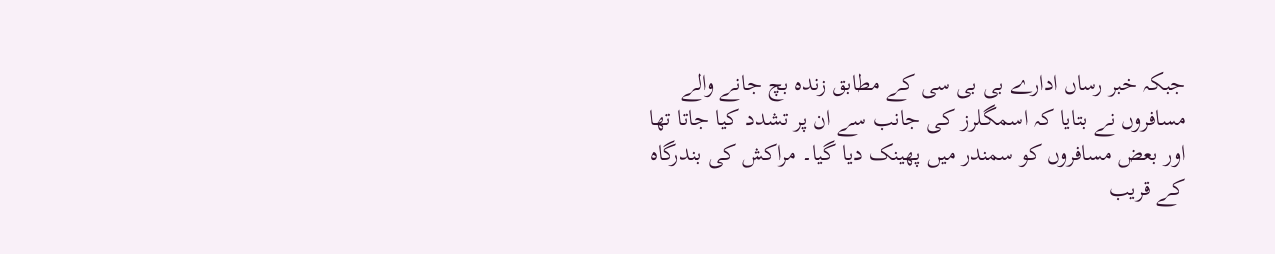جبکہ خبر رساں ادارے بی بی سی کے مطابق زندہ بچ جانے والے مسافروں نے بتایا کہ اسمگلرز کی جانب سے ان پر تشدد کیا جاتا تھا اور بعض مسافروں کو سمندر میں پھینک دیا گیا۔ مراکش کی بندرگاہ کے قریب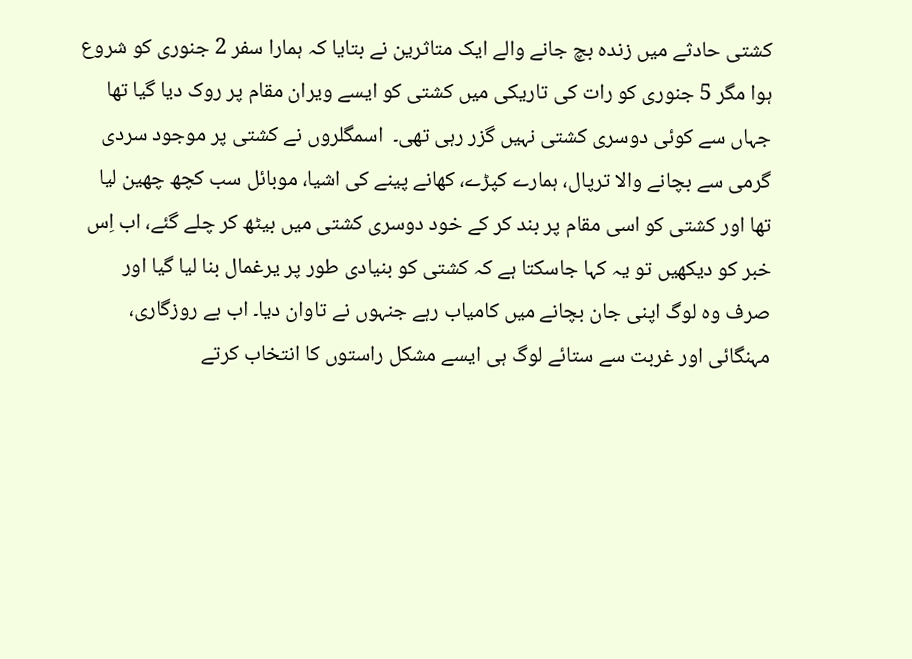کشتی حادثے میں زندہ بچ جانے والے ایک متاثرین نے بتایا کہ ہمارا سفر 2 جنوری کو شروع ہوا مگر 5 جنوری کو رات کی تاریکی میں کشتی کو ایسے ویران مقام پر روک دیا گیا تھا جہاں سے کوئی دوسری کشتی نہیں گزر رہی تھی۔  اسمگلروں نے کشتی پر موجود سردی گرمی سے بچانے والا ترپال، ہمارے کپڑے، کھانے پینے کی اشیا، موبائل سب کچھ چھین لیا تھا اور کشتی کو اسی مقام پر بند کر کے خود دوسری کشتی میں بیٹھ کر چلے گئے، اب اِس خبر کو دیکھیں تو یہ کہا جاسکتا ہے کہ کشتی کو بنیادی طور پر یرغمال بنا لیا گیا اور صرف وہ لوگ اپنی جان بچانے میں کامیاب رہے جنہوں نے تاوان دیا۔ اب بے روزگاری، مہنگائی اور غربت سے ستائے لوگ ہی ایسے مشکل راستوں کا انتخاب کرتے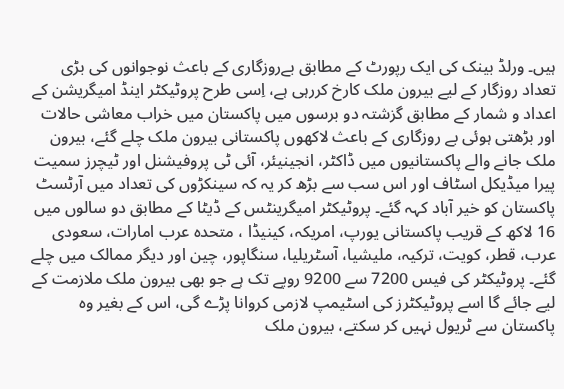ہیں۔ ورلڈ بینک کی ایک رپورٹ کے مطابق بےروزگاری کے باعث نوجوانوں کی بڑی تعداد روزگار کے لیے بیرون ملک کارخ کررہی ہے، اِسی طرح پروٹیکٹر اینڈ امیگریشن کے اعداد و شمار کے مطابق گزشتہ دو برسوں میں پاکستان میں خراب معاشی حالات اور بڑھتی ہوئی بے روزگاری کے باعث لاکھوں پاکستانی بیرون ملک چلے گئے، بیرون ملک جانے والے پاکستانیوں میں ڈاکٹر، انجینیئر، آئی ٹی پروفیشنل اور ٹیچرز سمیت پیرا میڈیکل اسٹاف اور اس سب سے بڑھ کر یہ کہ سینکڑوں کی تعداد میں آرٹسٹ پاکستان کو خیر آباد کہہ گئے۔ پروٹیکٹر امیگرینٹس کے ڈیٹا کے مطابق دو سالوں میں 16 لاکھ کے قریب پاکستانی یورپ، امریکہ، کینیڈا ، متحدہ عرب امارات، سعودی عرب، قطر، کویت، ترکیہ، ملیشیا، آسٹریلیا، سنگاپور، چین اور دیگر ممالک میں چلے گئے۔ پروٹیکٹر کی فیس 7200 سے 9200 روپے تک ہے جو بھی بیرون ملک ملازمت کے لیے جائے گا اسے پروٹیکٹرز کی اسٹیمپ لازمی کروانا پڑے گی، اس کے بغیر وہ پاکستان سے ٹریول نہیں کر سکتے، بیرون ملک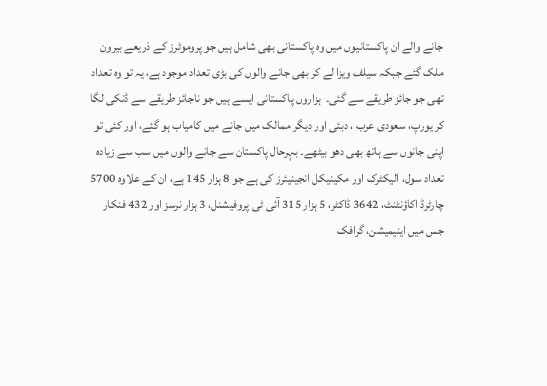جانے والے ان پاکستانیوں میں وہ پاکستانی بھی شامل ہیں جو پروموٹرز کے ذریعے بیرون ملک گئے جبکہ سیلف ویزا لے کر بھی جانے والوں کی بڑی تعداد موجود ہے، یہ تو وہ تعداد تھی جو جائز طریقے سے گئی۔  ہزاروں پاکستانی ایسے ہیں جو ناجائز طریقے سے ڈنکی لگا کر یورپ، سعودی عرب ، دبئی اور دیگر ممالک میں جانے میں کامیاب ہو گئے، اور کئی تو اپنی جانوں سے ہاتھ بھی دھو بیٹھے۔ بہرحال پاکستان سے جانے والوں میں سب سے زیادہ تعداد سول، الیکٹرک اور مکینیکل انجینیئرز کی ہے جو 8 ہزار 145 ہے، ان کے علاوہ 5700 چارٹرڈ اکاؤنٹنٹ، 3642 ڈاکٹر، 5 ہزار 315 آئی ٹی پروفیشنل، 3 ہزار نرسز اور 432 فنکار جس میں اینیمیشن، گرافک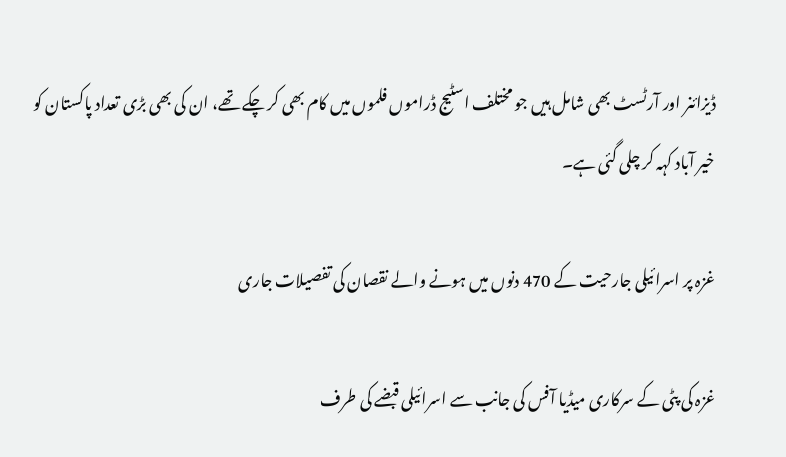ڈیزائنر اور آرٹسٹ بھی شامل ہیں جو مختلف اسٹیج ڈراموں فلموں میں کام بھی کر چکے تھے، ان کی بھی بڑی تعداد پاکستان کو خیر آباد کہہ کر چلی گئی ہے۔

غزہ پر اسرائیلی جارحیت کے 470 دنوں میں ہونے والے نقصان کی تفصیلات جاری

غزہ کی پٹی کے سرکاری میڈیا آفس کی جانب سے اسرائیلی قبضے کی طرف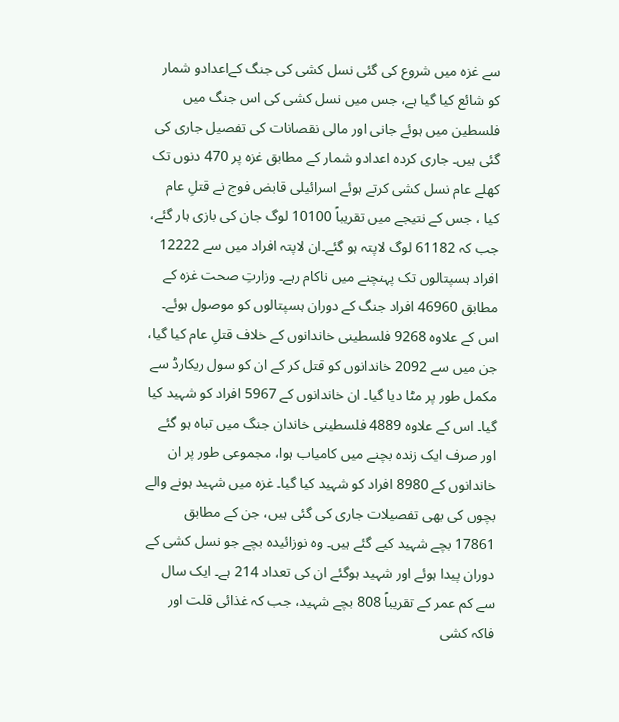سے غزہ میں شروع کی گئی نسل کشی کی جنگ کےاعدادو شمار کو شائع کیا گیا ہے، جس میں نسل کشی کی اس جنگ میں فلسطین میں ہوئے جانی اور مالی نقصانات کی تفصیل جاری کی گئی ہیں۔ جاری کردہ اعدادو شمار کے مطابق غزہ پر 470 دنوں تک کھلے عام نسل کشی کرتے ہوئے اسرائیلی قابض فوج نے قتلِ عام کیا ، جس کے نتیجے میں تقریباً 10100 لوگ جان کی بازی ہار گئے، جب کہ 61182 لوگ لاپتہ ہو گئے۔ان لاپتہ افراد میں سے 12222 افراد ہسپتالوں تک پہنچنے میں ناکام رہے۔ وزارتِ صحت غزہ کے مطابق 46960 افراد جنگ کے دوران ہسپتالوں کو موصول ہوئے۔ اس کے علاوہ 9268 فلسطینی خاندانوں کے خلاف قتلِ عام کیا گیا، جن میں سے 2092 خاندانوں کو قتل کر کے ان کو سول ریکارڈ سے مکمل طور پر مٹا دیا گیا۔ ان خاندانوں کے 5967 افراد کو شہید کیا گیا۔ اس کے علاوہ 4889 فلسطینی خاندان جنگ میں تباہ ہو گئے اور صرف ایک زندہ بچنے میں کامیاب ہوا، مجموعی طور پر ان خاندانوں کے 8980 افراد کو شہید کیا گیا۔ غزہ میں شہید ہونے والے بچوں کی بھی تفصیلات جاری کی گئی ہیں، جن کے مطابق 17861 بچے شہید کیے گئے ہیں۔ وہ نوزائیدہ بچے جو نسل کشی کے دوران پیدا ہوئے اور شہید ہوگئے ان کی تعداد 214 ہے۔ ایک سال سے کم عمر کے تقریباً 808 بچے شہید، جب کہ غذائی قلت اور فاکہ کشی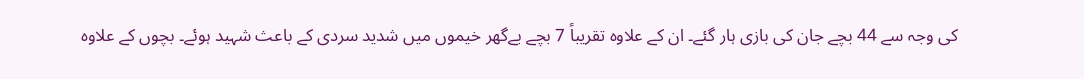کی وجہ سے 44 بچے جان کی بازی ہار گئے۔ ان کے علاوہ تقریباً 7 بچے بےگھر خیموں میں شدید سردی کے باعث شہید ہوئے۔ بچوں کے علاوہ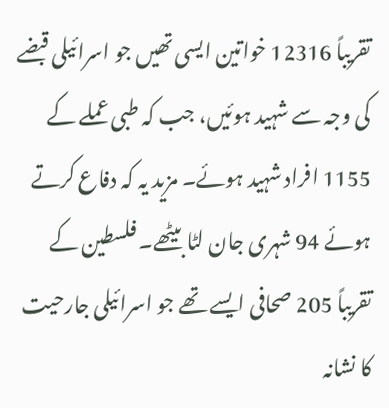تقریباً 12316 خواتین ایسی تھیں جو اسرائیلی قبضے کی وجہ سے شہید ہوئیں، جب کہ طبی عملے کے 1155 افراد شہید ہوئے۔ مزید یہ کہ دفاع کرتے ہوئے 94 شہری جان لٹا بیٹھے۔ فلسطین کے تقریباً 205 صحافی ایسے تھے جو اسرائیلی جارحیت کا نشانہ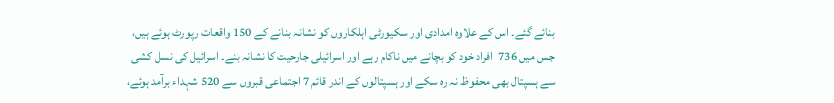بنائے گئے۔ اس کے علاوہ امدادی اور سکیورٹی اہلکاروں کو نشانہ بنانے کے 150 واقعات رپورٹ ہوئے ہیں، جس میں 736  افراد خود کو بچانے میں ناکام رہے اور اسرائیلی جارحیت کا نشانہ بنے۔ اسرائیل کی نسل کشی سے ہسپتال بھی محفوظ نہ رہ سکے اور ہسپتالوں کے اندر قائم 7 اجتماعی قبروں سے 520 شہداء برآمد ہوئے،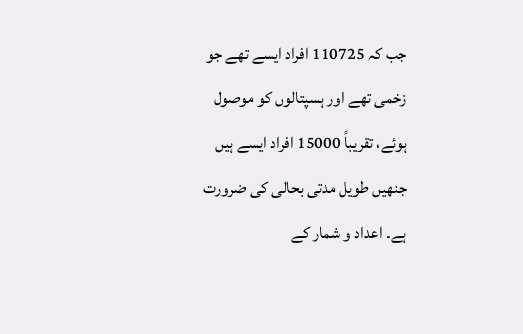جب کہ 110725 افراد ایسے تھے جو زخمی تھے اور ہسپتالوں کو موصول ہوئے، تقریباً 15000 افراد ایسے ہیں جنھیں طویل مدتی بحالی کی ضرورت ہے۔ اعداد و شمار کے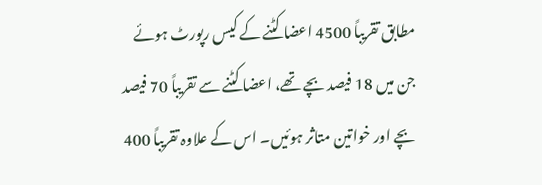مطابق تقریباً 4500 اعضا کٹنے کے کیس رپورٹ ہوئے جن میں 18 فیصد بچے تھے، اعضا کٹنے سے تقریباً 70 فیصد بچے اور خواتین متاثر ہوئیں۔ اس کے علاوہ تقریباً 400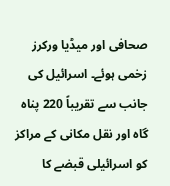صحافی اور میڈیا ورکرز زخمی ہوئے۔ اسرائیل کی جانب سے تقریباً 220 پناہ گاہ اور نقل مکانی کے مراکز کو اسرائیلی قبضے کا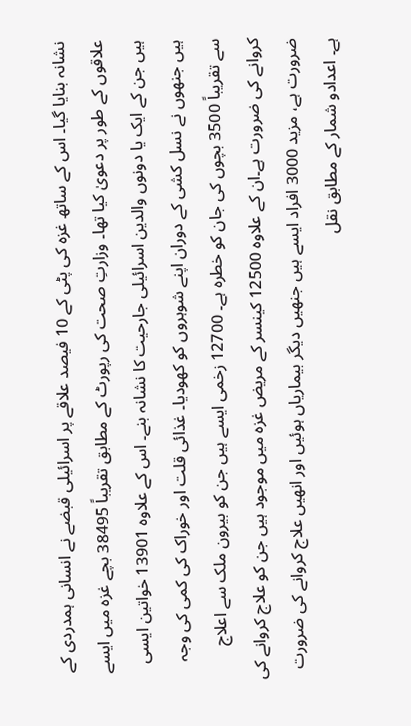نشانہ بنایا گیا۔ اس کے ساتھ غزہ کی پٹی کے 10 فیصد علاقے پر اسرائیلی قبضے نے انسانی ہمدردی کے علاقوں کے طور پر دعویٰ کیا تھا۔ وزارتِ صحت کی رپورٹ کے مطابق تقریباً 38495 بچے غزہ میں ایسے ہیں جن کے ایک یا دونوں والدین اسرائیلی جارحیت کا نشانہ بنے۔ اس کے علاوہ 13901 خواتین ایسی ہیں جنھوں نے نسل کشی کے دوران اپنے شوہروں کو کھودیا۔ غذائی قلت اور خوراک کی کمی کی وجہ سے تقریباً 3500 بچوں کی جان کو خطرہ ہے۔ 12700 زخمی ایسے ہیں جن کو بیرون ملک سے اعلاج کروانے کی ضرورت ہے۔ان کے علاوہ 12500 کینسر کے مریض غزہ میں موجود ہیں جن کو علاج کروانے کی ضرورت ہے، مزید 3000 افراد ایسے ہیں جنھیں دیگر بیماریاں ہوئیں اور انھیں علاج کروانے کی ضرورت ہے۔ اعدادو شمار کے مطابق نقل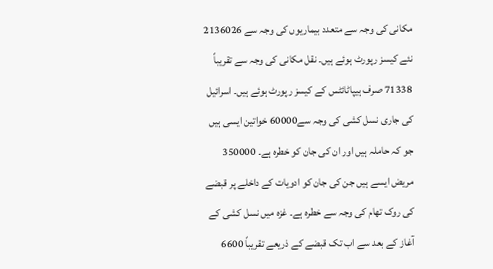مکانی کی وجہ سے متعدد بیماریوں کی وجہ سے 2136026 نئے کیسز رپورٹ ہوئے ہیں۔ نقل مکانی کی وجہ سے تقریباً 71338 صرف ہیپاٹائٹس کے کیسز رپورٹ ہوئے ہیں۔ اسرائیل کی جاری نسل کشی کی وجہ سے60000 خواتین ایسی ہیں جو کہ حاملہ ہیں اور ان کی جان کو خطرہ ہے۔ 350000 مریض ایسے ہیں جن کی جان کو ادویات کے داخلے پر قبضے کی روک تھام کی وجہ سے خطرہ ہے۔ غزہ میں نسل کشی کے آغاز کے بعد سے اب تک قبضے کے ذریعے تقریباً 6600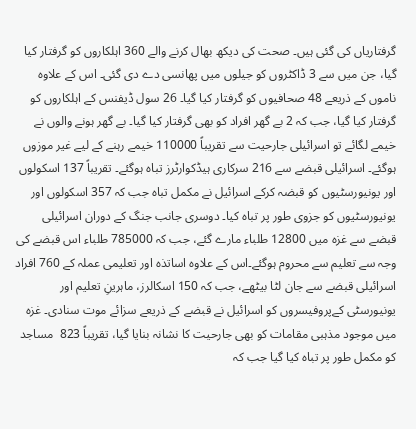گرفتاریاں کی گئی ہیں۔ صحت کی دیکھ بھال کرنے والے 360 اہلکاروں کو گرفتار کیا گیا، جن میں سے 3 ڈاکٹروں کو جیلوں میں پھانسی دے دی گئی۔ اس کے علاوہ ناموں کے ذریعے 48 صحافیوں کو گرفتار کیا گیا۔ 26 سول ڈیفنس کے اہلکاروں کو گرفتار کیا گیا، جب کہ 2 بے گھر افراد کو بھی گرفتار کیا گیا۔ بے گھر ہونے والوں نے خیمے لگائے تو اسرائیلی جارحیت سے تقریباً 110000 خیمے رہنے کے لیے غیر موزوں ہوگئے۔ اسرائیلی قبضے سے 216 سرکاری ہیڈکوارٹرز تباہ ہوگئے۔ تقریباً 137 اسکولوں اور یونیورسٹیوں کو قبضہ کرکے اسرائیل نے مکمل تباہ جب کہ 357 اسکولوں اور یونیورسٹیوں کو جزوی طور پر تباہ کیا۔ دوسری جانب جنگ کے دوران اسرائیلی قبضے سے غزہ میں 12800 طلباء مارے گئے، جب کہ 785000 طلباء اس قبضے کی وجہ سے تعلیم سے محروم ہوگئے۔اس کے علاوہ اساتذہ اور تعلیمی عملہ کے 760 افراد اسرائیلی قبضے سے جان لٹا بیٹھے، جب کہ 150 اسکالرز، ماہرینِ تعلیم اور یونیورسٹی کےپروفیسروں کو اسرائیل نے قبضے کے ذریعے سزائے موت سنادی۔ غزہ میں موجود مذہبی مقامات کو بھی جارحیت کا نشانہ بنایا گیا، تقریباً 823  مساجد کو مکمل طور پر تباہ کیا گیا جب کہ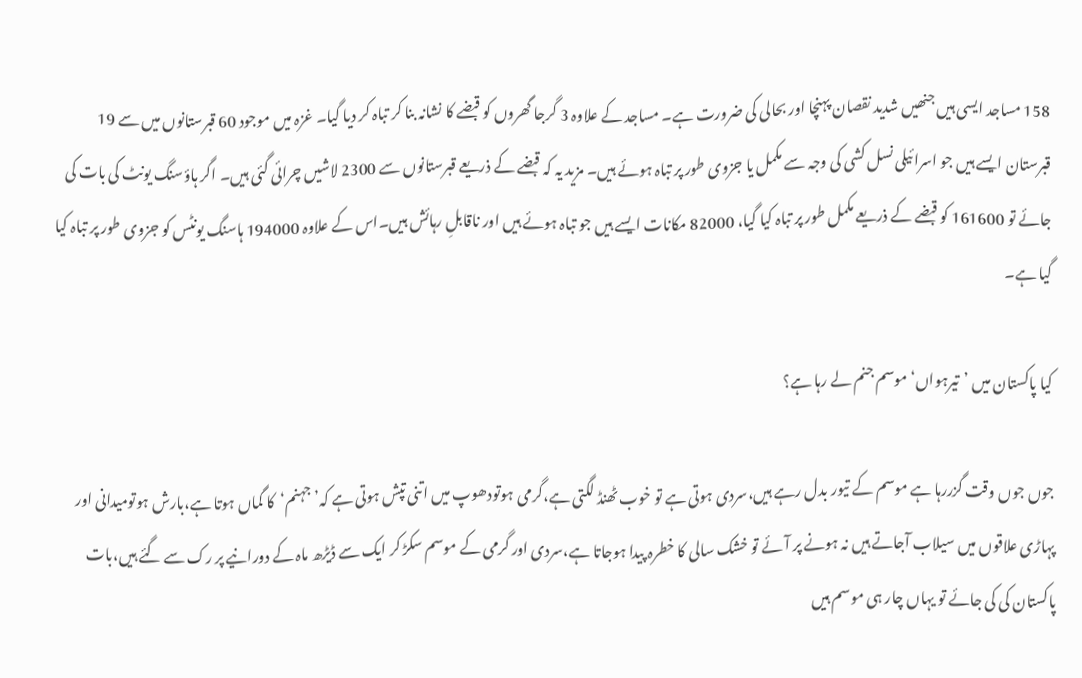158 مساجد ایسی ہیں جنھیں شدید نقصان پہنچا اور بحالی کی ضرورت ہے۔ مساجد کے علاوہ 3 گرجا گھروں کو قبضے کا نشانہ بنا کر تباہ کر دیا گیا۔ غزہ میں موجود 60 قبرستانوں میں سے 19 قبرستان ایسے ہیں جو اسرائیلی نسل کشی کی وجہ سے مکمل یا جزوی طور پر تباہ ہوئے ہیں۔ مزید یہ کہ قبضے کے ذریعے قبرستانوں سے 2300 لاشیں چرائی گئی ہیں۔ اگر ہاؤسنگ یونٹ کی بات کی جائے تو 161600 کو قبضے کے ذریعے مکمل طور پر تباہ کیا گیا، 82000 مکانات ایسے ہیں جو تباہ ہوئے ہیں اور ناقابلِ رہائش ہیں۔اس کے علاوہ 194000 ہاسنگ یونٹس کو جزوی طور پر تباہ کیا گیا ہے۔

کیا پاکستان میں ’تیرہواں‘ موسم جنم لے رہا ہے؟

جوں جوں وقت گزررہا ہے موسم کے تیور بدل رہے ہیں،سردی ہوتی ہے تو خوب ٹھنڈ لگتی ہے،گرمی ہوتودھوپ میں اتنی تپش ہوتی ہے کہ’جہنم‘کا گماں ہوتا ہے،بارش ہوتومیدانی اور پہاڑی علاقوں میں سیلاب آجاتے ہیں نہ ہونے پر آئے تو خشک سالی کا خطرہ پیدا ہوجاتا ہے،سردی اور گرمی کے موسم سکڑ کر ایک سے ڈیڑھ ماہ کے دورانیے پر رک سے گئے ہیں،بات پاکستان کی کی جائے تو یہاں چار ہی موسم ہیں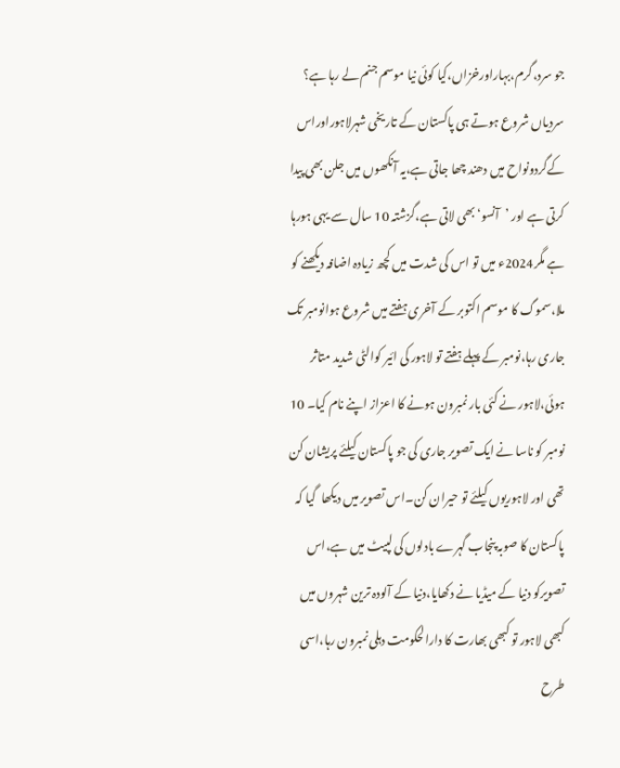جو سرد،گرم،بہاراورخزاں،کیا کوئی نیا موسم جنم لے رہا ہے؟ سردیاں شروع ہوتے ہی پاکستان کے تاریخی شہرلاہوراوراس کےگردونواح میں دھند چھا جاتی ہے،یہ آنکھوں میں جلن بھی پیدا کرتی ہے اور ’آنسو‘بھی لاتی ہے،گزشتہ 10 سال سے یہی ہورہا ہے مگر2024ء میں تو اس کی شدت میں کچھ زیادہ اضافہ دیکھنے کو ملا،سموگ کا موسم اکتوبر کے آخری ہفتے میں شروع ہوانومبر تک جاری رہا،نومبر کے پہلے ہفتے تو لاہور کی ائیر کوالٹی شدید متاثر ہوئی،لاہور نے کئی بار نمبرون ہونے کا اعزاز اپنے نام کیا۔ 10 نومبر کو ناسا نے ایک تصویر جاری کی جو پاکستان کیلئے پریشان کن تھی اور لاہوریوں کیلئے تو حیران کن۔اس تصویر میں دیکھا  گیا کہ پاکستان کا صوبہ پنجاب گہرے بادلوں کی لپیٹ میں ہے،اس تصویرکو دنیا کے میڈیا نے دکھایا،دنیا کے آلودہ ترین شہروں میں کبھی لاہور تو کبھی بھارت کا دارالحکومت دہلی نمبرون رہا،اسی طرح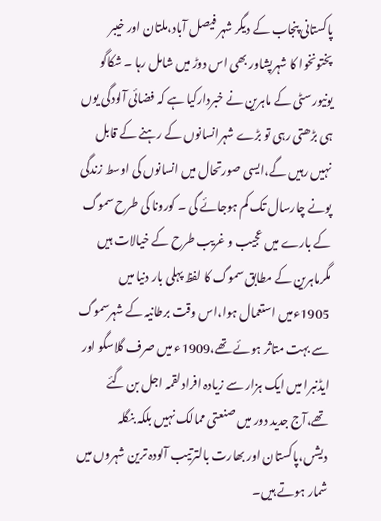پاکستانی پنجاب کے دیگر شہر فیصل آباد،ملتان اور خیبر پختونخوا کا شہرپشاور بھی اس دوڑ میں شامل رہا ۔ شکاگو یونیورسٹی کے ماہرین نے خبردارکیا ہے کہ فضائی آلودگی یوں ہی بڑھتی رہی تو بڑے شہرانسانوں کے رہنے کے قابل نہیں رہیں گے،ایسی صورتحال میں انسانوں کی اوسط زندگی پونے چارسال تک کم ہوجائے گی ۔ کورونا کی طرح سموگ کے بارے میں عجیب و غریب طرح کے خیالات ہیں مگرماہرین کے مطابق سموگ کا لفظ پہلی بار دنیا میں 1905ءمیں استعمال ہوا،اس وقت برطانیہ کے شہرسموگ سے بہت متاثر ہوئے تھے،1909ء میں صرف گلاسگو اور ایڈنبرا میں ایک ہزار سے زیادہ افرادلقمہ اجل بن گئے تھے،آج جدید دور میں صنعتی ممالک نہیں بلکہ بنگلہ دیشں،پاکستان اور بھارت بالترتیب آلودہ ترین شہروں میں شمار ہوتے ہیں۔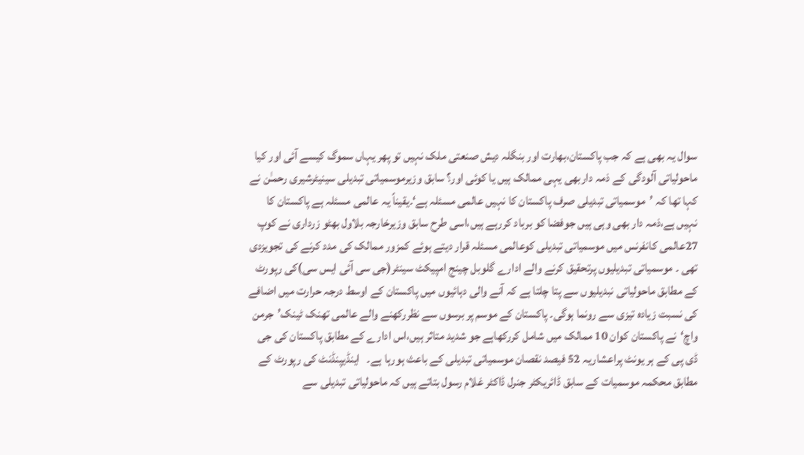سوال یہ بھی ہے کہ جب پاکستان،بھارت اور بنگلہ دیش صنعتی ملک نہیں تو پھر یہاں سموگ کیسے آئی اور کیا ماحولیاتی آلودگی کے ذمہ داربھی یہی ممالک ہیں یا کوئی اور؟ سابق وزیرموسمیاتی تبدیلی سینیٹرشیری رحمـٰن نے کہا تھا کہ ’موسمیاتی تبدیلی صرف پاکستان کا نہیں عالمی مسئلہ ہے‘۔یقیناً یہ عالمی مسئلہ ہے پاکستان کا نہیں ہے،ذمہ دار بھی وہی ہیں جوفضا کو برباد کررہے ہیں،اسی طرح سابق وزیرخارجہ بلاول بھٹو زرداری نے کوپ 27عالمی کانفرنس میں موسمیاتی تبدیلی کوعالمی مسئلہ قرار دیتے ہوئے کمزور ممالک کی مدد کرنے کی تجویزدی تھی ۔ موسمیاتی تبدیلیوں پرتحقیق کرنے والے ادارے گلوبل چینج امپیکٹ سینٹر(جی سی آئی ایس سی)کی رپورٹ کے مطابق ماحولیاتی نبدیلیوں سے پتا چلتا ہے کہ آنے والی دہائیوں میں پاکستان کے اوسط درجہ حرارت میں اضافے کی نسبت زیادہ تیزی سے رونما ہوگی۔ پاکستان کے موسم پر برسوں سے نظررکھنے والے عالمی تھنک ٹینک’جرمن واچ‘نے پاکستان کوان 10 ممالک میں شامل کررکھاہے جو شدید متاثر ہیں،اس ادارے کے مطابق پاکستان کی جی ڈی پی کے ہر یونٹ پراعشاریہ 52 فیصد نقصان موسمیاتی تبدیلی کے باعث ہورہا ہے۔   اینڈیپنڈنٹ کی رپورٹ کے مطابق محکمہ موسمیات کے سابق ڈائریکٹر جنرل ڈاکٹر غلام رسول بتاتے ہیں کہ ماحولیاتی تبدیلی سے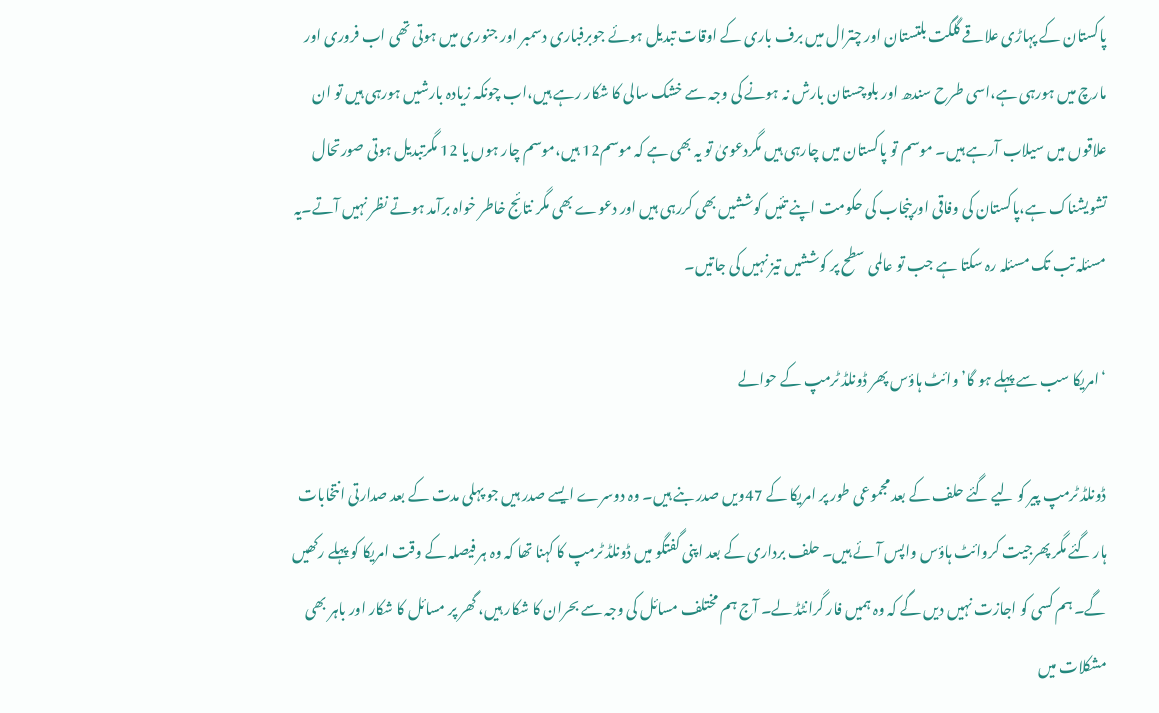پاکستان کے پہاڑی علاقے گلگت بلتستان اور چترال میں برف باری کے اوقات تبدیل ہوئے جوبرفباری دسمبر اور جنوری میں ہوتی تھی اب فروری اور مارچ میں ہورہی ہے،اسی طرح سندھ اور بلوچستان بارش نہ ہونے کی وجہ سے خشک سالی کا شکار رہے ہیں،اب چونکہ زیادہ بارشیں ہورہی ہیں تو ان علاقوں میں سیلاب آرہے ہیں۔ موسم تو پاکستان میں چارہی ہیں مگردعویٰ تو یہ بھی ہے کہ موسم12 ہیں،موسم چار ہوں یا 12 مگرتبدیل ہوتی صورتحال تشویشناک ہے،پاکستان کی وفاقی اورپنجاب کی حکومت اپنے تئیں کوششیں بھی کررہی ہیں اور دعوے بھی مگر نتائج خاطر خواہ برآمد ہوتے نظر نہیں آتے۔یہ مسئلہ تب تک مسئلہ رہ سکتا ہے جب تو عالمی سطح پر کوششیں تیز نہیں کی جاتیں۔

‘امریکا سب سے پہلے ہو گا’ وائٹ ہاؤس پھر ڈونلڈ ٹرمپ کے حوالے

ڈونلڈ ٹرمپ پیر کو لیے گئے حلف کے بعد مجموعی طور پر امریکا کے 47ویں صدر بنے ہیں۔ وہ دوسرے ایسے صدر ہیں جو پہلی مدت کے بعد صدارتی انتخابات ہار گئے مگر پھرجیت کروائٹ ہاؤس واپس آئے ہیں۔ حلف برداری کے بعد اپنی گفتگو میں ڈونلڈ ٹرمپ کا کہنا تھا کہ وہ ہر فیصلہ کے وقت امریکا کو پہلے رکھیں گے۔ ہم کسی کو اجازت نہیں دیں گے کہ وہ ہمیں فار گرانٹڈ لے۔ آج ہم مختلف مسائل کی وجہ سے بحران کا شکار ہیں، گھر پر مسائل کا شکار اور باہر بھی مشکلات میں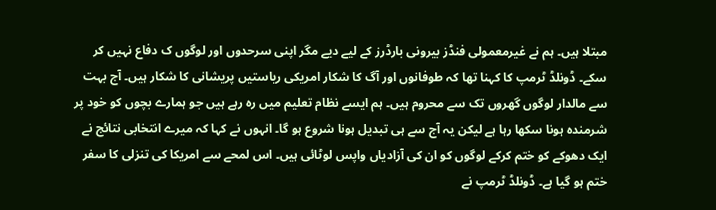مبتلا ہیں۔ ہم نے غیرمعمولی فنڈز بیرونی بارڈرز کے لیے دیے مگر اپنی سرحدوں اور لوگوں ک دفاع نہیں کر سکے۔ ڈونلڈ ٹرمپ کا کہنا تھا کہ طوفانوں اور آگ کا شکار امریکی ریاستیں پریشانی کا شکار ہیں۔ آج بہت سے مالدار لوگوں گھروں تک سے محروم ہیں۔ ہم ایسے نظام تعلیم میں رہ رہے ہیں جو ہمارے بچوں کو خود پر شرمندہ ہونا سکھا رہا ہے لیکن یہ آج سے ہی تبدیل ہونا شروع ہو گا۔ انہوں نے کہا کہ میرے انتخابی نتائج نے ایک دھوکے کو ختم کرکے لوگوں کو ان کی آزادیاں واپس لوٹائی ہیں۔ اس لمحے سے امریکا کی تنزلی کا سفر ختم ہو گیا ہے۔ ڈونلڈ ٹرمپ نے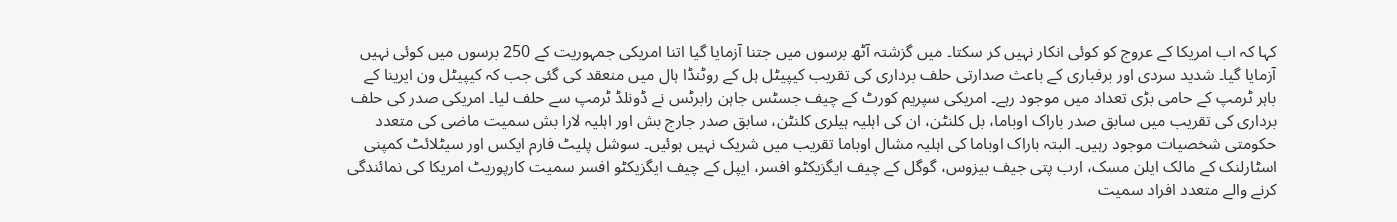کہا کہ اب امریکا کے عروج کو کوئی انکار نہیں کر سکتا۔ میں گزشتہ آٹھ برسوں میں جتنا آزمایا گیا اتنا امریکی جمہوریت کے 250 برسوں میں کوئی نہیں آزمایا گیا۔ شدید سردی اور برفباری کے باعث صدارتی حلف برداری کی تقریب کیپیٹل ہل کے روٹنڈا ہال میں منعقد کی گئی جب کہ کیپیٹل ون ایرینا کے باہر ٹرمپ کے حامی بڑی تعداد میں موجود رہے۔ امریکی سپریم کورٹ کے چیف جسٹس جاہن رابرٹس نے ڈونلڈ ٹرمپ سے حلف لیا۔ امریکی صدر کی حلف برداری کی تقریب میں سابق صدر باراک اوباما، بل کلنٹن، ان کی اہلیہ ہیلری کلنٹن، سابق صدر جارج بش اور اہلیہ لارا بش سمیت ماضی کی متعدد حکومتی شخصیات موجود رہیں۔ البتہ باراک اوباما کی اہلیہ مشال اوباما تقریب میں شریک نہیں ہوئیں۔ سوشل پلیٹ فارم ایکس اور سیٹلائٹ کمپنی اسٹارلنک کے مالک ایلن مسک، ارب پتی جیف بیزوس، گوگل کے چیف ایگزیکٹو افسر، ایپل کے چیف ایگزیکٹو افسر سمیت کارپوریٹ امریکا کی نمائندگی کرنے والے متعدد افراد سمیت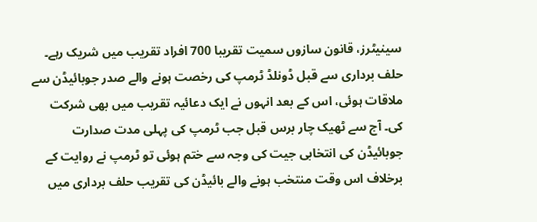سینیٹرز، قانون سازوں سمیت تقریبا 700 افراد تقریب میں شریک رہے۔ حلف برداری سے قبل ڈونلڈ ٹرمپ کی رخصت ہونے والے صدر جوبائیڈن سے ملاقات ہوئی، اس کے بعد انہوں نے ایک دعائیہ تقریب میں بھی شرکت کی۔ آج سے ٹھیک چار برس قبل جب ٹرمپ کی پہلی مدت صدارت جوبائیڈن کی انتخابی جیت کی وجہ سے ختم ہوئی تو ٹرمپ نے روایت کے برخلاف اس وقت منتخب ہونے والے بائیڈن کی تقریب حلف برداری میں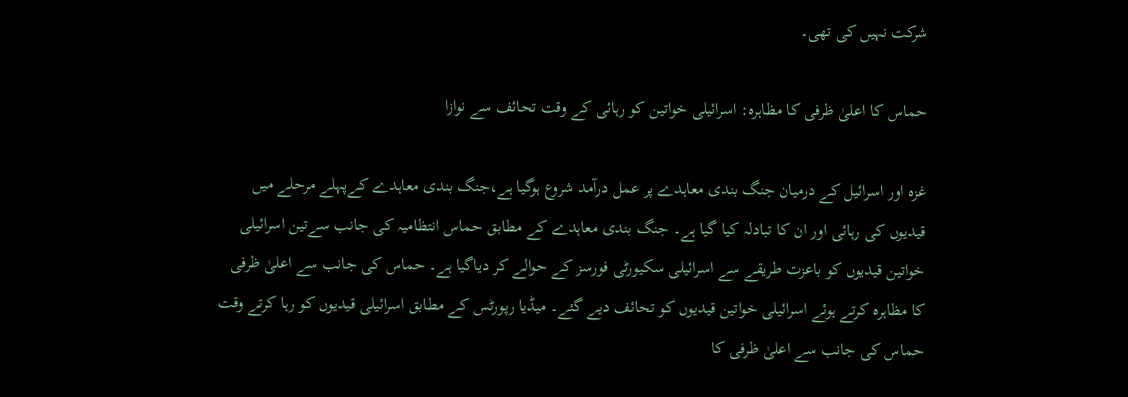شرکت نہیں کی تھی۔

حماس کا اعلیٰ ظرفی کا مظاہرہ: اسرائیلی خواتین کو رہائی کے وقت تحائف سے نوازا

غزہ اور اسرائیل کے درمیان جنگ بندی معاہدے پر عمل درآمد شروع ہوگیا ہے،جنگ بندی معاہدے کےپہلے مرحلے میں قیدیوں کی رہائی اور ان کا تبادلہ کیا گیا ہے۔ جنگ بندی معاہدے کے مطابق حماس انتظامیہ کی جانب سےتین اسرائیلی خواتین قیدیوں کو باعزت طریقے سے اسرائیلی سکیورٹی فورسز کے حوالے کر دیاگیا ہے۔ حماس کی جانب سے اعلیٰ ظرفی کا مظاہرہ کرتے ہوئے اسرائیلی خواتین قیدیوں کو تحائف دیے گئے۔ میڈیا رپورٹس کے مطابق اسرائیلی قیدیوں کو رہا کرتے وقت حماس کی جانب سے اعلیٰ ظرفی کا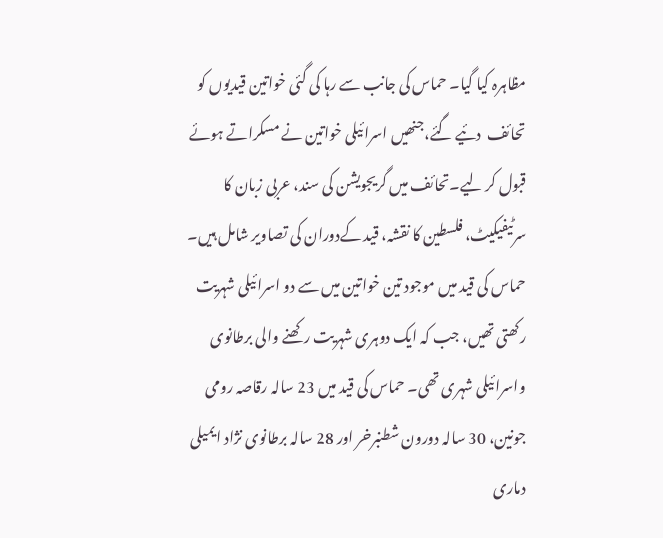مظاہرہ کیا گیا۔ حماس کی جانب سے رہا کی گئی خواتین قیدیوں کو تحائف  دئیے گئے،جنھیں اسرائیلی خواتین نے مسکراتے ہوئے قبول کر لیے۔تحائف میں گریجویشن کی سند، عربی زبان کا سرٹیفیکیٹ، فلسطین کا نقشہ، قید کےدوران کی تصاویر شامل ہیں۔ حماس کی قید میں موجود تین خواتین میں سے دو اسرائیلی شہریت رکھتی تھیں، جب کہ ایک دوہری شہریت رکھنے والی برطانوی واسرائیلی شہری تھی۔ حماس کی قید میں 23 سالہ رقاصہ رومی جونین، 30 سالہ دورون شطنبرخر اور 28 سالہ برطانوی نژاد ایمیلی دماری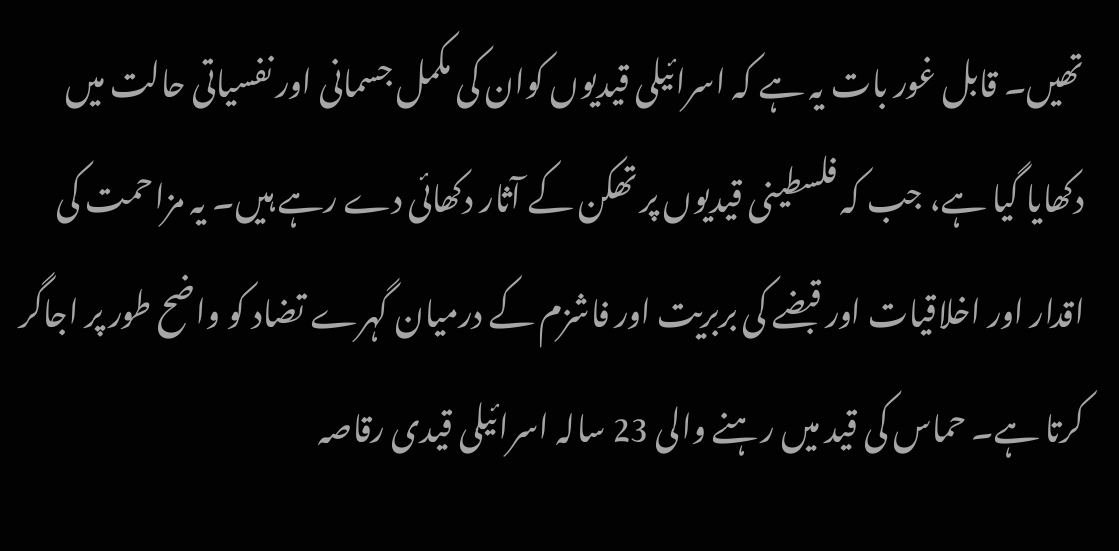تھیں۔ قابل غور بات یہ ہے کہ اسرائیلی قیدیوں کوان کی مکمل جسمانی اور نفسیاتی حالت میں دکھایا گیا ہے، جب کہ فلسطینی قیدیوں پر تھکن کے آثار دکھائی دے رہے ہیں۔ یہ مزاحمت کی اقدار اور اخلاقیات اور قبضے کی بربریت اور فاشزم کے درمیان گہرے تضاد کو واضح طور پر اجاگر کرتا ہے۔ حماس کی قید میں رہنے والی 23 سالہ اسرائیلی قیدی رقاصہ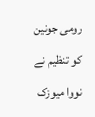رومی جونین کو تنظیم نے نووا میوزک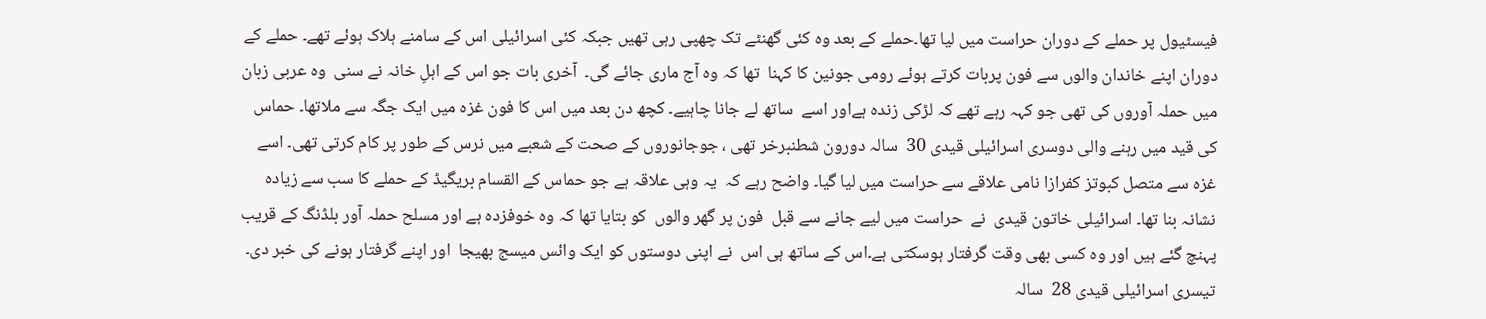فیسٹیول پر حملے کے دوران حراست میں لیا تھا۔حملے کے بعد وہ کئی گھنٹے تک چھپی رہی تھیں جبکہ کئی اسرائیلی اس کے سامنے ہلاک ہوئے تھے۔ حملے کے دوران اپنے خاندان والوں سے فون پربات کرتے ہوئے رومی جونین کا کہنا  تھا کہ وہ آج ماری جائے گی۔  آخری بات جو اس کے اہلِ خانہ نے سنی  وہ عربی زبان میں حملہ آوروں کی تھی جو کہہ رہے تھے کہ لڑکی زندہ ہےاور اسے  ساتھ لے جانا چاہیے۔ کچھ دن بعد میں اس کا فون غزہ میں ایک جگہ سے ملاتھا۔ حماس کی قید میں رہنے والی دوسری اسرائیلی قیدی 30  سالہ دورون شطنبرخر تھی ، جوجانوروں کے صحت کے شعبے میں نرس کے طور پر کام کرتی تھی۔ اسے غزہ سے متصل کبوتز کفرازا نامی علاقے سے حراست میں لیا گیا۔ واضح رہے کہ  یہ وہی علاقہ ہے جو حماس کے القسام بریگیڈ کے حملے کا سب سے زیادہ نشانہ بنا تھا۔ اسرائیلی خاتون قیدی  نے  حراست میں لیے جانے سے قبل  فون پر گھر والوں  کو بتایا تھا کہ وہ خوفزدہ ہے اور مسلح حملہ آور بلڈنگ کے قریب پہنچ گئے ہیں اور وہ کسی بھی وقت گرفتار ہوسکتی ہے۔اس کے ساتھ ہی اس  نے اپنی دوستوں کو ایک وائس میسج بھیجا  اور اپنے گرفتار ہونے کی خبر دی۔ تیسری اسرائیلی قیدی 28  سالہ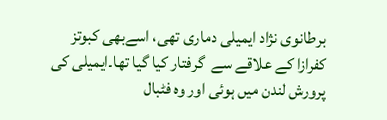برطانوی نژاد ایمیلی دماری تھی، اسےبھی کبوتز کفرازا کے علاقے سے  گرفتار کیا گیا تھا۔ایمیلی کی پرورش لندن میں ہوئی اور وہ فٹبال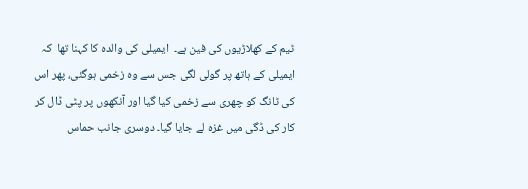ٹیم کے کھلاڑیوں کی فین ہے۔  ایمیلی کی والدہ کا کہنا تھا  کہ ایمیلی کے ہاتھ پر گولی لگی جس سے وہ زخمی ہوگئی، پھر اس کی ٹانگ کو چھری سے زخمی کیا گیا اور آنکھوں پر پٹی ڈال کر کار کی ڈگی میں غزہ لے جایا گیا۔ دوسری جانب حماس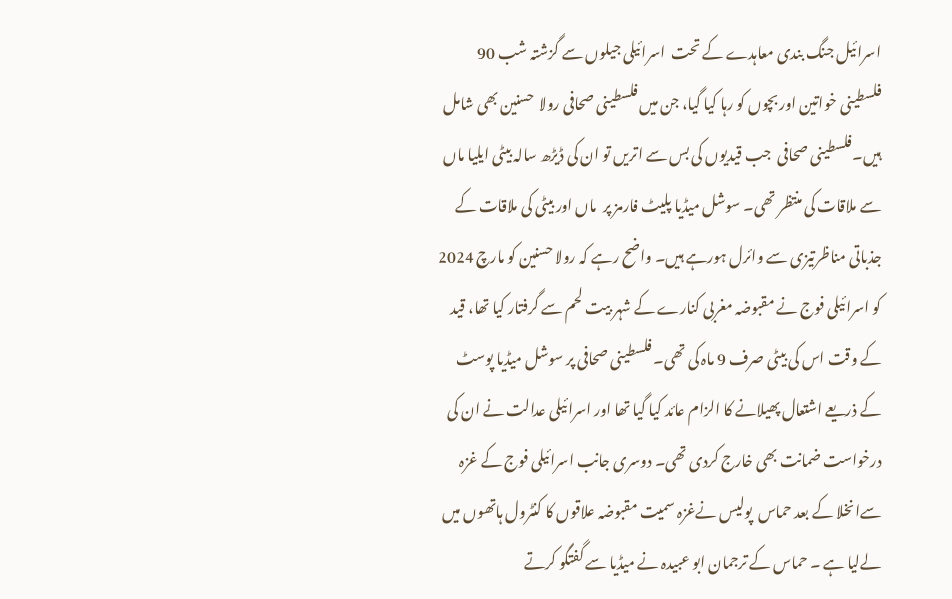اسرائیل جنگ بندی معاہدے کے تحت  اسرائیلی جیلوں سے گزشتہ شب 90 فلسطینی خواتین اور بچوں کو رہا کیا گیا، جن میں فلسطینی صحافی رولا  حسنین بھی شامل ہیں۔فلسطینی صحافی  جب قیدیوں کی بس سے اتریں تو ان کی ڈیڑھ سالہ بیٹی ایلیا ماں سے ملاقات کی منتظر تھی۔ سوشل میڈیا پلیٹ فارمز پر  ماں اور بیٹی کی ملاقات کے جذباتی مناظرتیزی سے وائرل ہورہے ہیں۔ واضح رہے کہ رولا حسنین کو مارچ 2024 کو اسرائیلی فوج نے مقبوضہ مغربی کنارے کے شہر بیت لحم سے گرفتار کیا تھا، قید کے وقت اس کی بیٹی صرف 9 ماہ کی تھی۔ فلسطینی صحافی پر سوشل میڈیا پوسٹ کے ذریعے اشتعال پھیلانے کا الزام عائد کیا گیا تھا اور اسرائیلی عدالت نے ان کی درخواست ضمانت بھی خارج کردی تھی۔ دوسری جانب اسرائیلی فوج کے غزہ سےانخلا کے بعد حماس  پولیس نےغزہ سمیت مقبوضہ علاقوں کا کنٹرول ہاتھوں میں لےلیا ہے ۔ حماس کے ترجمان ابو عبیدہ نے میڈیا سے گفتگو کرتے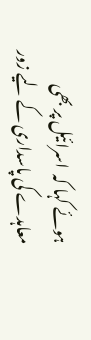ہوئے کہا کہ  اسرائیل پر بھی معاہدے کی پاسداری کے لیے زور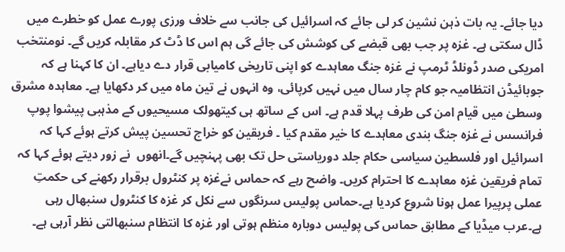دیا جائے۔ یہ بات ذہن نشین کر لی جائے کہ اسرائیل کی جانب سے خلاف ورزی پورے عمل کو خطرے میں ڈال سکتی ہے۔ غزہ پر جب بھی قبضے کی کوشش کی جائے گی ہم اس کا ڈٹ کر مقابلہ کریں گے۔ نومنتخب امریکی صدر ڈونلڈ ٹرمپ نے غزہ جنگ معاہدے کو اپنی تاریخی کامیابی قرار دے دیاہے۔ ان کا کہنا ہے کہ  جوبائیڈن انتظامیہ جو کام چار سال میں نہیں کرپائی، وہ انہوں نے تین ماہ میں کر دکھایا ہے۔ معاہدہ مشرق وسطیٰ میں قیام امن کی طرف پہلا قدم ہے۔ اس کے ساتھ ہی کیتھولک مسیحیوں کے مذہبی پیشوا پوپ فرانسس نے غزہ جنگ بندی معاہدے کا خیر مقدم کیا ۔ فریقین کو خراج تحسین پیش کرتے ہوئے کہا کہ اسرائیل اور فلسطین سیاسی حکام جلد دوریاستی حل تک بھی پہنچیں گے۔انھوں  نے زور دیتے ہوئے کہا کہ تمام فریقین غزہ معاہدے کا احترام کریں۔ واضح رہے کہ حماس نےغزہ پر کنٹرول برقرار رکھنے کی حکمتِ عملی پرپیرا عمل ہونا شروع کردیا ہے۔حماس پولیس سرنگوں سے نکل کر غزہ کا کنٹرول سنبھال رہی ہے۔عرب میڈیا کے مطابق حماس کی پولیس دوبارہ منظم ہوتی اور غزہ کا انتظام سنبھالتی نظر آرہی ہے۔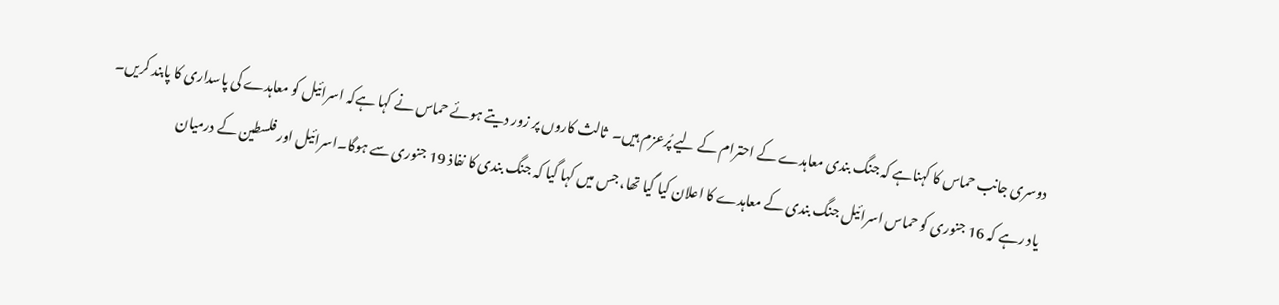دوسری جانب حماس کا کہناہے کہ جنگ بندی معاہدے کے احترام کے لیے پُرعزم ہیں۔  ثالث کاروں پر زور دیتے ہوئے حماس نے کہا ہےکہ اسرائیل کو معاہدے کی پاسداری کا پابند کریں۔ یاد رہے کہ 16 جنوری کو حماس اسرائیل جنگ بندی کے معاہدے کا اعلان کیا گیا تھا، جس میں کہا گیا کہ جنگ بندی کا نفاذ 19 جنوری سے ہوگا۔اسرائیل اور فلسطین کے درمیان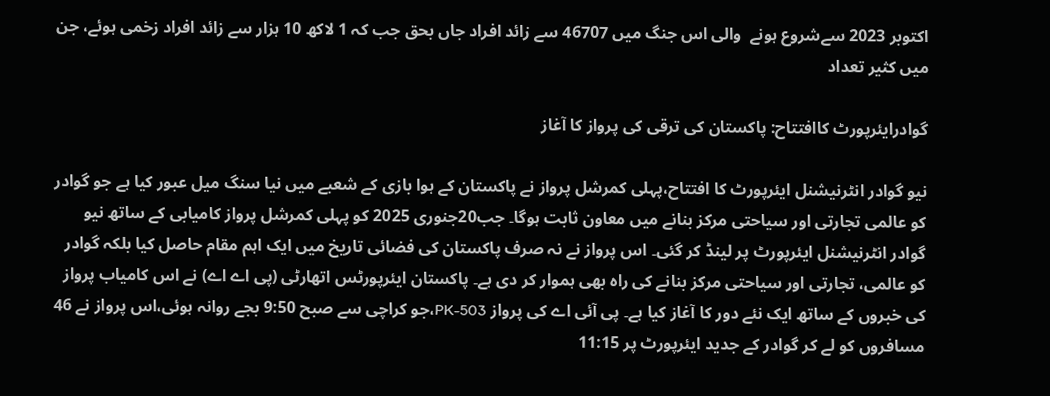اکتوبر 2023 سےشروع ہونے  والی اس جنگ میں 46707 سے زائد افراد جاں بحق جب کہ 1 لاکھ 10 ہزار سے زائد افراد زخمی ہوئے، جن میں کثیر تعداد

گوادرایئرپورٹ کاافتتاح: پاکستان کی ترقی کی پرواز کا آغاز

نیو گوادر انٹرنیشنل ایئرپورٹ کا افتتاح،پہلی کمرشل پرواز نے پاکستان کے ہوا بازی کے شعبے میں نیا سنگ میل عبور کیا ہے جو گوادر کو عالمی تجارتی اور سیاحتی مرکز بنانے میں معاون ثابت ہوگا۔ جب20جنوری 2025 کو پہلی کمرشل پرواز کامیابی کے ساتھ نیو گوادر انٹرنیشنل ایئرپورٹ پر لینڈ کر گئی۔ اس پرواز نے نہ صرف پاکستان کی فضائی تاریخ میں ایک اہم مقام حاصل کیا بلکہ گوادر کو عالمی، تجارتی اور سیاحتی مرکز بنانے کی راہ بھی ہموار کر دی ہے۔ پاکستان ایئرپورٹس اتھارٹی (پی اے اے) نے اس کامیاب پرواز کی خبروں کے ساتھ ایک نئے دور کا آغاز کیا ہے۔ پی آئی اے کی پرواز PK-503،جو کراچی سے صبح 9:50 بجے روانہ ہوئی،اس پرواز نے 46 مسافروں کو لے کر گوادر کے جدید ایئرپورٹ پر 11:15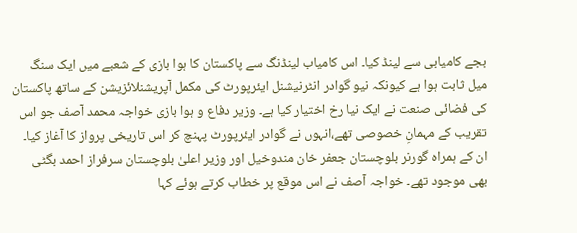بجے کامیابی سے لینڈ کیا۔ اس کامیاب لینڈنگ سے پاکستان کا ہوا بازی کے شعبے میں ایک سنگ میل ثابت ہوا ہے کیونکہ نیو گوادر انٹرنیشنل ایئرپورٹ کی مکمل آپریشنلائزیشن کے ساتھ پاکستان کی فضائی صنعت نے ایک نیا رخ اختیار کیا ہے۔ وزیر دفاع و ہوا بازی خواجہ محمد آصف جو اس تقریب کے مہمانِ خصوصی تھے،انہوں نے گوادر ایئرپورٹ پہنچ کر اس تاریخی پرواز کا آغاز کیا۔ ان کے ہمراہ گورنر بلوچستان جعفر خان مندوخیل اور وزیر اعلیٰ بلوچستان سرفراز احمد بگٹی بھی موجود تھے۔ خواجہ آصف نے اس موقع پر خطاب کرتے ہوئے کہا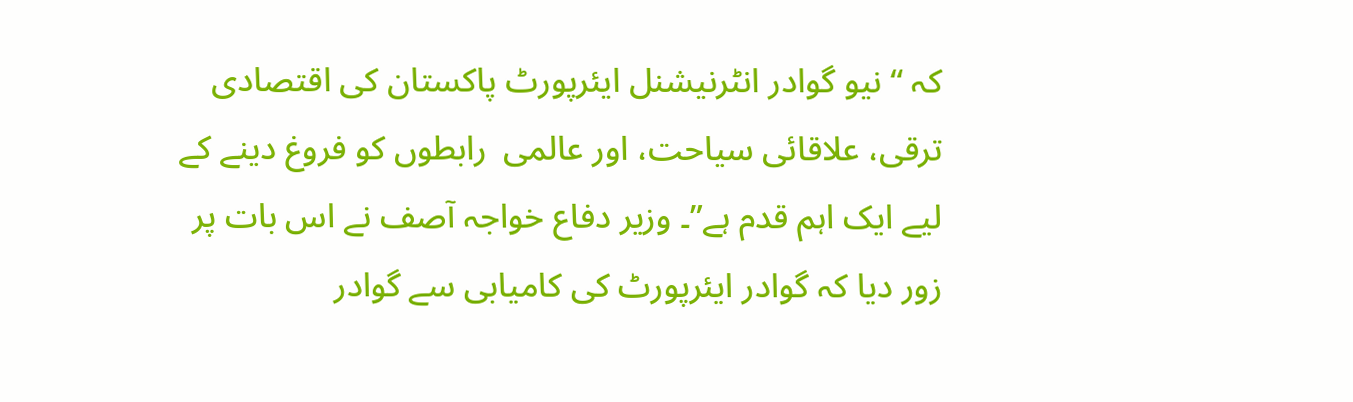کہ “نیو گوادر انٹرنیشنل ایئرپورٹ پاکستان کی اقتصادی ترقی، علاقائی سیاحت، اور عالمی  رابطوں کو فروغ دینے کے لیے ایک اہم قدم ہے”۔ وزیر دفاع خواجہ آصف نے اس بات پر زور دیا کہ گوادر ایئرپورٹ کی کامیابی سے گوادر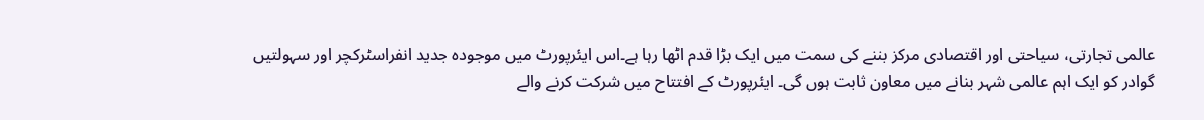عالمی تجارتی، سیاحتی اور اقتصادی مرکز بننے کی سمت میں ایک بڑا قدم اٹھا رہا ہے۔اس ایئرپورٹ میں موجودہ جدید انفراسٹرکچر اور سہولتیں گوادر کو ایک اہم عالمی شہر بنانے میں معاون ثابت ہوں گی۔ ایئرپورٹ کے افتتاح میں شرکت کرنے والے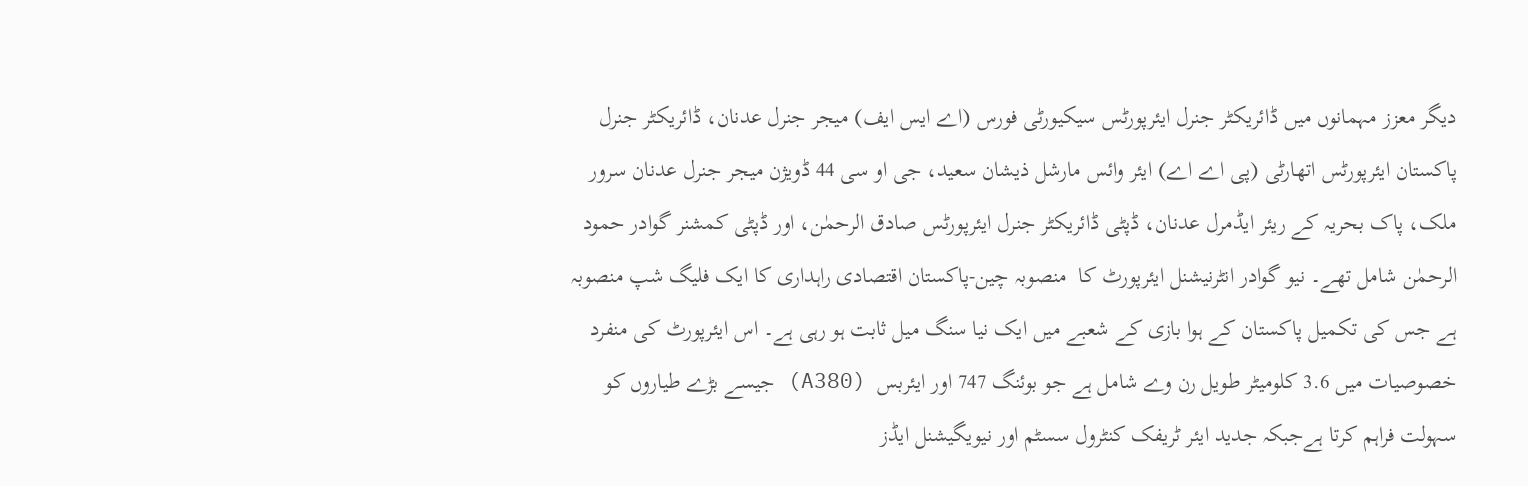دیگر معزز مہمانوں میں ڈائریکٹر جنرل ایئرپورٹس سیکیورٹی فورس (اے ایس ایف) میجر جنرل عدنان، ڈائریکٹر جنرل پاکستان ایئرپورٹس اتھارٹی (پی اے اے) ایئر وائس مارشل ذیشان سعید، جی او سی 44 ڈویژن میجر جنرل عدنان سرور ملک، پاک بحریہ کے ریئر ایڈمرل عدنان، ڈپٹی ڈائریکٹر جنرل ایئرپورٹس صادق الرحمٰن، اور ڈپٹی کمشنر گوادر حمود الرحمٰن شامل تھے۔ نیو گوادر انٹرنیشنل ایئرپورٹ کا  منصوبہ چین-پاکستان اقتصادی راہداری کا ایک فلیگ شپ منصوبہ ہے جس کی تکمیل پاکستان کے ہوا بازی کے شعبے میں ایک نیا سنگ میل ثابت ہو رہی ہے۔ اس ایئرپورٹ کی منفرد خصوصیات میں 3.6 کلومیٹر طویل رن وے شامل ہے جو بوئنگ 747 اور ایئربس  (A380) جیسے بڑے طیاروں کو سہولت فراہم کرتا ہےجبکہ جدید ایئر ٹریفک کنٹرول سسٹم اور نیویگیشنل ایڈز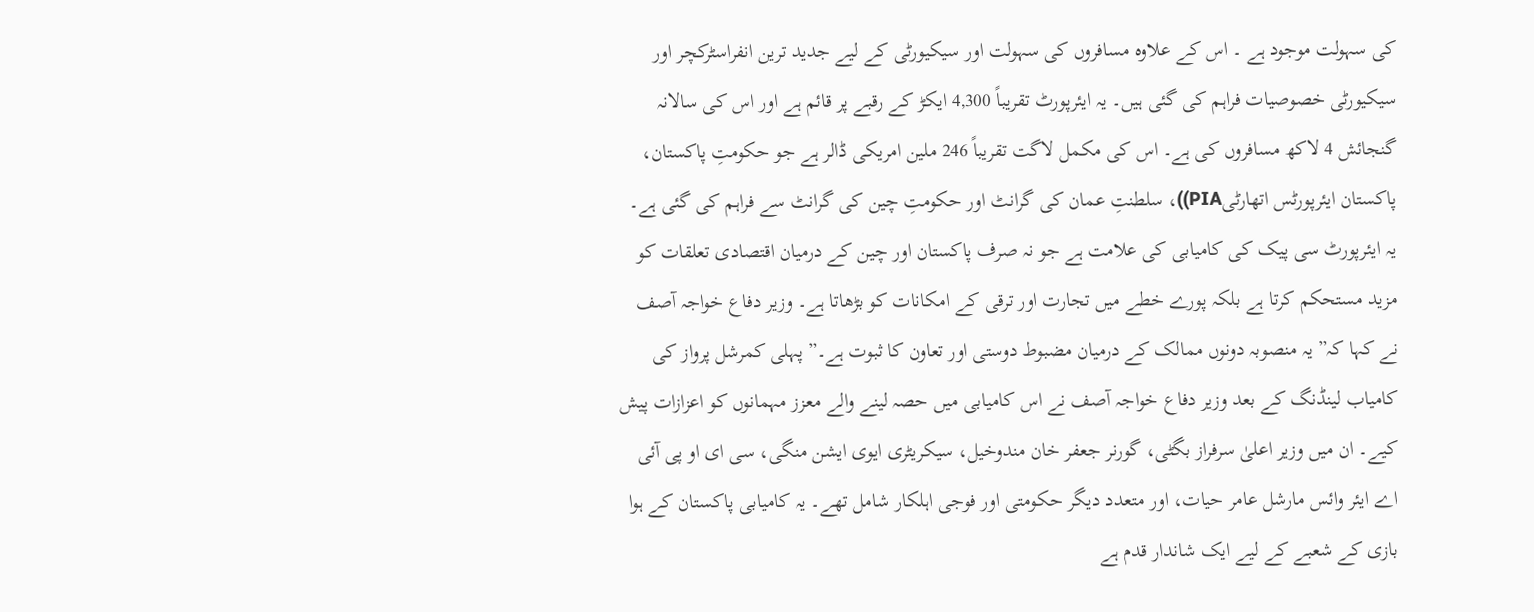کی سہولت موجود ہے ۔ اس کے علاوہ مسافروں کی سہولت اور سیکیورٹی کے لیے جدید ترین انفراسٹرکچر اور سیکیورٹی خصوصیات فراہم کی گئی ہیں۔ یہ ایئرپورٹ تقریباً 4,300 ایکڑ کے رقبے پر قائم ہے اور اس کی سالانہ گنجائش 4 لاکھ مسافروں کی ہے۔ اس کی مکمل لاگت تقریباً 246 ملین امریکی ڈالر ہے جو حکومتِ پاکستان، پاکستان ایئرپورٹس اتھارٹیPIA))، سلطنتِ عمان کی گرانٹ اور حکومتِ چین کی گرانٹ سے فراہم کی گئی ہے۔ یہ ایئرپورٹ سی پیک کی کامیابی کی علامت ہے جو نہ صرف پاکستان اور چین کے درمیان اقتصادی تعلقات کو مزید مستحکم کرتا ہے بلکہ پورے خطے میں تجارت اور ترقی کے امکانات کو بڑھاتا ہے۔ وزیر دفاع خواجہ آصف نے کہا کہ” یہ منصوبہ دونوں ممالک کے درمیان مضبوط دوستی اور تعاون کا ثبوت ہے۔” پہلی کمرشل پرواز کی کامیاب لینڈنگ کے بعد وزیر دفاع خواجہ آصف نے اس کامیابی میں حصہ لینے والے معزز مہمانوں کو اعزازات پیش کیے۔ ان میں وزیر اعلیٰ سرفراز بگٹی، گورنر جعفر خان مندوخیل، سیکریٹری ایوی ایشن منگی، سی ای او پی آئی اے ایئر وائس مارشل عامر حیات، اور متعدد دیگر حکومتی اور فوجی اہلکار شامل تھے۔ یہ کامیابی پاکستان کے ہوا بازی کے شعبے کے لیے ایک شاندار قدم ہے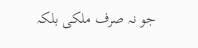جو نہ صرف ملکی بلکہ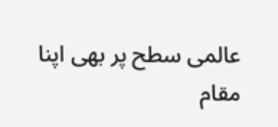عالمی سطح پر بھی اپنا مقام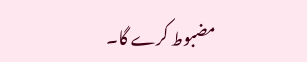مضبوط کرے گا۔